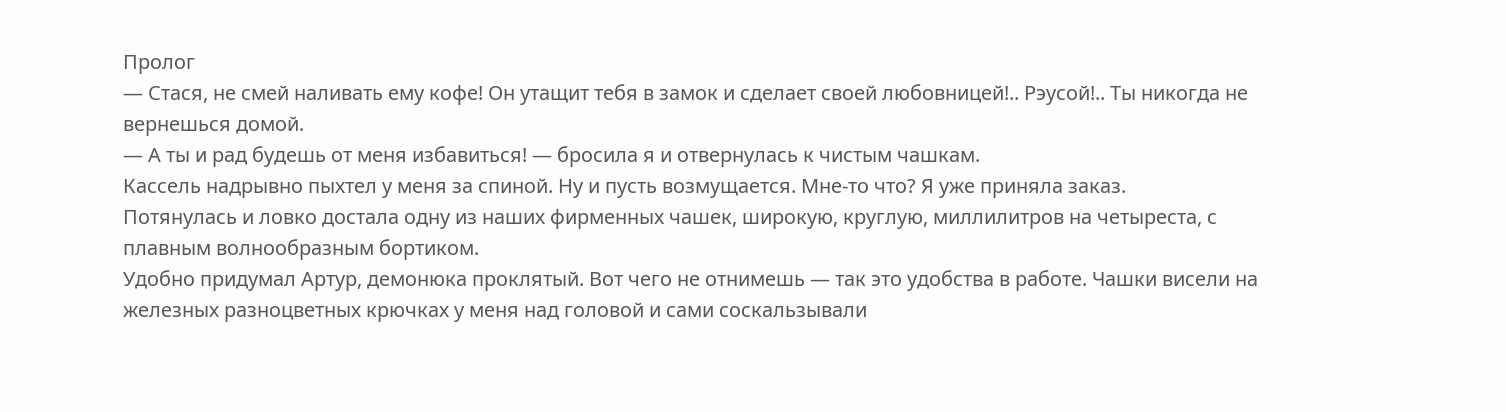Пролог
— Стася, не смей наливать ему кофе! Он утащит тебя в замок и сделает своей любовницей!.. Рэусой!.. Ты никогда не вернешься домой.
— А ты и рад будешь от меня избавиться! — бросила я и отвернулась к чистым чашкам.
Кассель надрывно пыхтел у меня за спиной. Ну и пусть возмущается. Мне-то что? Я уже приняла заказ.
Потянулась и ловко достала одну из наших фирменных чашек, широкую, круглую, миллилитров на четыреста, с плавным волнообразным бортиком.
Удобно придумал Артур, демонюка проклятый. Вот чего не отнимешь — так это удобства в работе. Чашки висели на железных разноцветных крючках у меня над головой и сами соскальзывали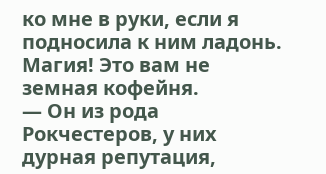ко мне в руки, если я подносила к ним ладонь.
Магия! Это вам не земная кофейня.
— Он из рода Рокчестеров, у них дурная репутация,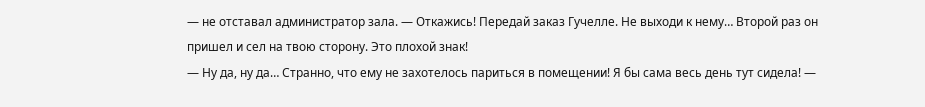— не отставал администратор зала. — Откажись! Передай заказ Гучелле. Не выходи к нему… Второй раз он пришел и сел на твою сторону. Это плохой знак!
— Ну да, ну да… Странно, что ему не захотелось париться в помещении! Я бы сама весь день тут сидела! —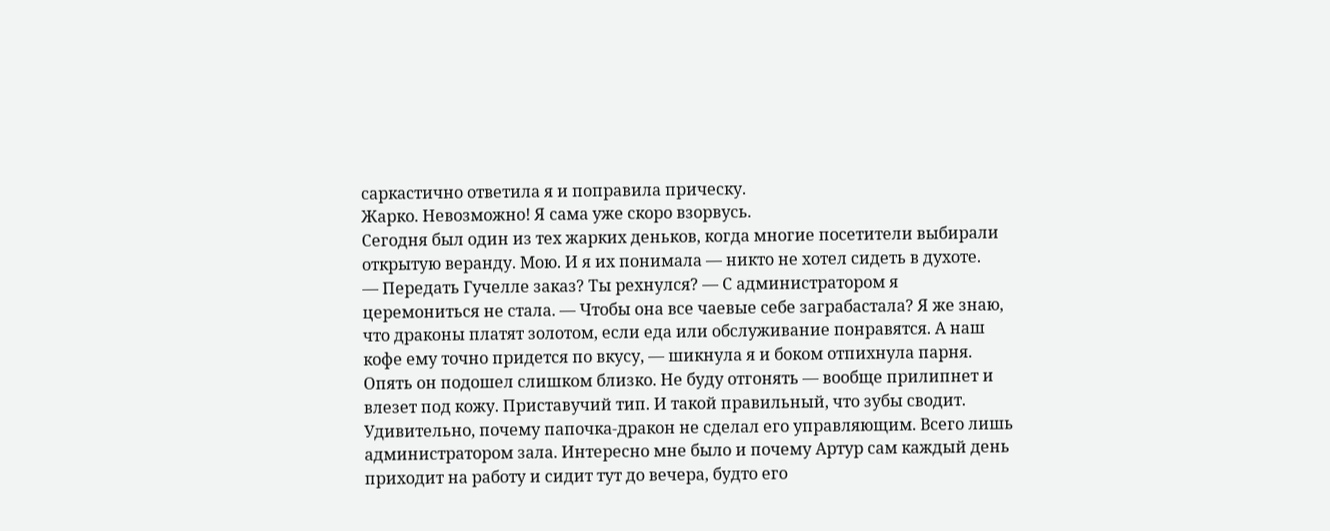саркастично ответила я и поправила прическу.
Жарко. Невозможно! Я сама уже скоро взорвусь.
Сегодня был один из тех жарких деньков, когда многие посетители выбирали открытую веранду. Мою. И я их понимала — никто не хотел сидеть в духоте.
— Передать Гучелле заказ? Ты рехнулся? — С администратором я церемониться не стала. — Чтобы она все чаевые себе заграбастала? Я же знаю, что драконы платят золотом, если еда или обслуживание понравятся. А наш кофе ему точно придется по вкусу, — шикнула я и боком отпихнула парня.
Опять он подошел слишком близко. Не буду отгонять — вообще прилипнет и влезет под кожу. Приставучий тип. И такой правильный, что зубы сводит.
Удивительно, почему папочка-дракон не сделал его управляющим. Всего лишь администратором зала. Интересно мне было и почему Артур сам каждый день приходит на работу и сидит тут до вечера, будто его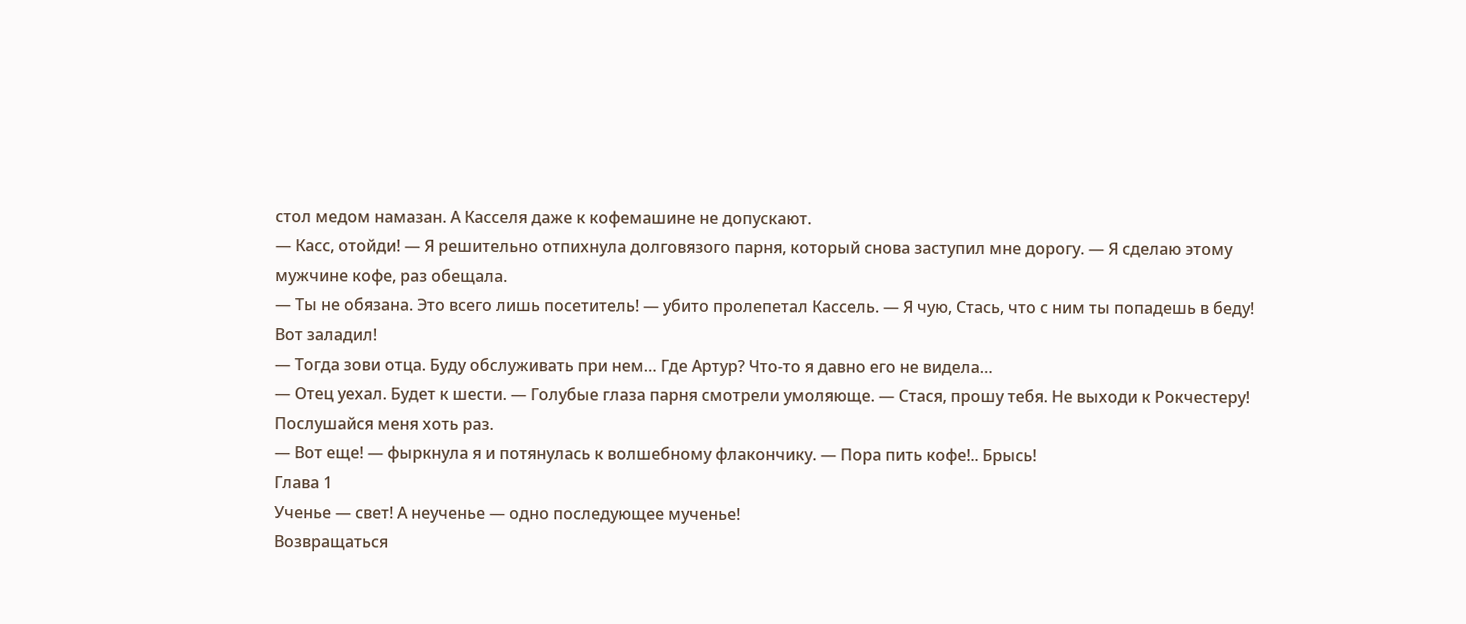стол медом намазан. А Касселя даже к кофемашине не допускают.
— Касс, отойди! — Я решительно отпихнула долговязого парня, который снова заступил мне дорогу. — Я сделаю этому мужчине кофе, раз обещала.
— Ты не обязана. Это всего лишь посетитель! — убито пролепетал Кассель. — Я чую, Стась, что с ним ты попадешь в беду!
Вот заладил!
— Тогда зови отца. Буду обслуживать при нем… Где Артур? Что-то я давно его не видела…
— Отец уехал. Будет к шести. — Голубые глаза парня смотрели умоляюще. — Стася, прошу тебя. Не выходи к Рокчестеру! Послушайся меня хоть раз.
— Вот еще! — фыркнула я и потянулась к волшебному флакончику. — Пора пить кофе!.. Брысь!
Глава 1
Ученье — свет! А неученье — одно последующее мученье!
Возвращаться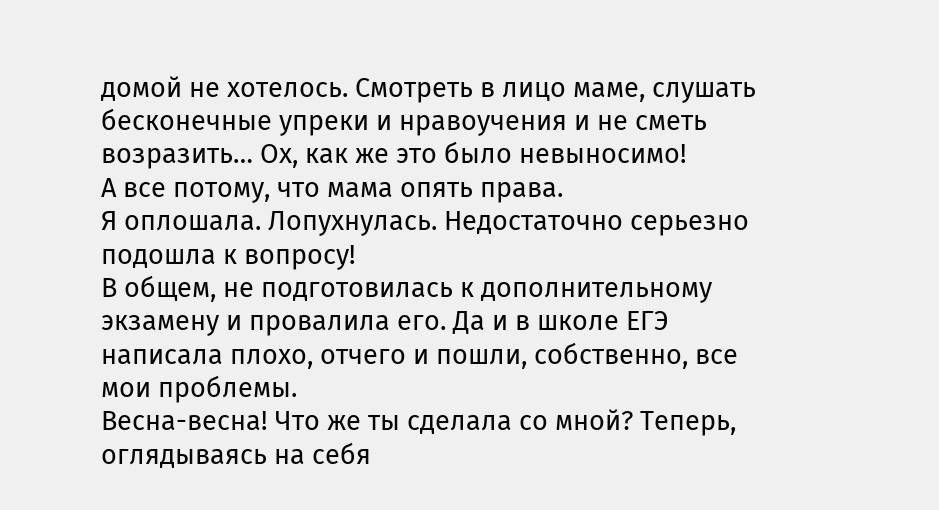домой не хотелось. Смотреть в лицо маме, слушать бесконечные упреки и нравоучения и не сметь возразить… Ох, как же это было невыносимо!
А все потому, что мама опять права.
Я оплошала. Лопухнулась. Недостаточно серьезно подошла к вопросу!
В общем, не подготовилась к дополнительному экзамену и провалила его. Да и в школе ЕГЭ написала плохо, отчего и пошли, собственно, все мои проблемы.
Весна-весна! Что же ты сделала со мной? Теперь, оглядываясь на себя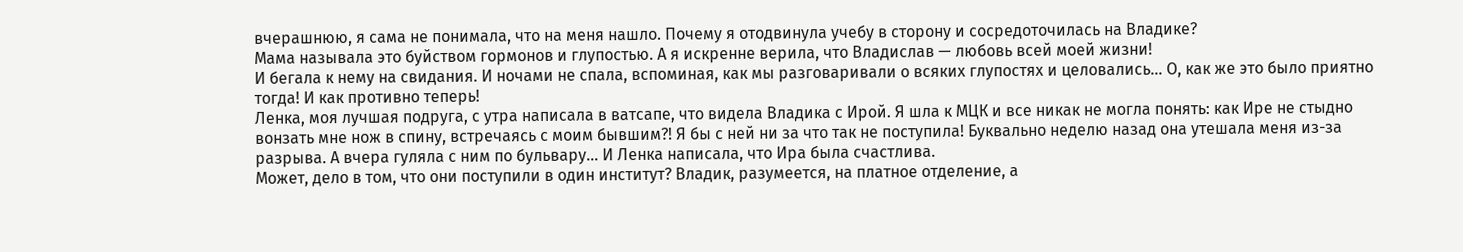вчерашнюю, я сама не понимала, что на меня нашло. Почему я отодвинула учебу в сторону и сосредоточилась на Владике?
Мама называла это буйством гормонов и глупостью. А я искренне верила, что Владислав — любовь всей моей жизни!
И бегала к нему на свидания. И ночами не спала, вспоминая, как мы разговаривали о всяких глупостях и целовались… О, как же это было приятно тогда! И как противно теперь!
Ленка, моя лучшая подруга, с утра написала в ватсапе, что видела Владика с Ирой. Я шла к МЦК и все никак не могла понять: как Ире не стыдно вонзать мне нож в спину, встречаясь с моим бывшим?! Я бы с ней ни за что так не поступила! Буквально неделю назад она утешала меня из-за разрыва. А вчера гуляла с ним по бульвару… И Ленка написала, что Ира была счастлива.
Может, дело в том, что они поступили в один институт? Владик, разумеется, на платное отделение, а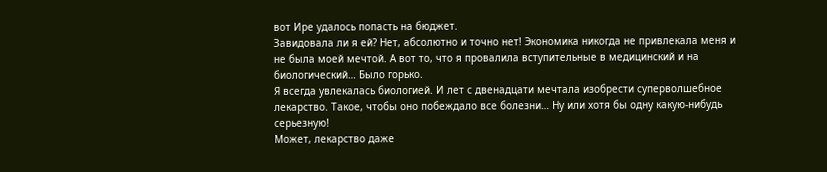вот Ире удалось попасть на бюджет.
Завидовала ли я ей? Нет, абсолютно и точно нет! Экономика никогда не привлекала меня и не была моей мечтой. А вот то, что я провалила вступительные в медицинский и на биологический… Было горько.
Я всегда увлекалась биологией. И лет с двенадцати мечтала изобрести суперволшебное лекарство. Такое, чтобы оно побеждало все болезни… Ну или хотя бы одну какую-нибудь серьезную!
Может, лекарство даже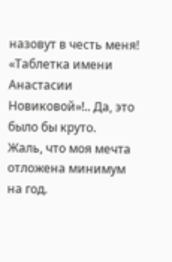назовут в честь меня! «Таблетка имени Анастасии Новиковой»!.. Да, это было бы круто.
Жаль, что моя мечта отложена минимум на год.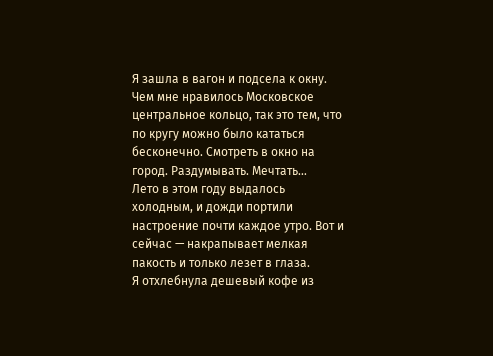Я зашла в вагон и подсела к окну. Чем мне нравилось Московское центральное кольцо, так это тем, что по кругу можно было кататься бесконечно. Смотреть в окно на город. Раздумывать. Мечтать…
Лето в этом году выдалось холодным, и дожди портили настроение почти каждое утро. Вот и сейчас — накрапывает мелкая пакость и только лезет в глаза.
Я отхлебнула дешевый кофе из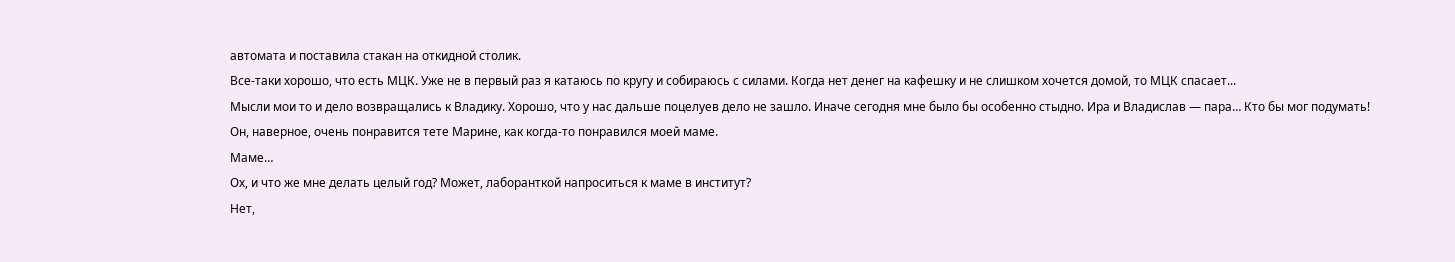автомата и поставила стакан на откидной столик.
Все-таки хорошо, что есть МЦК. Уже не в первый раз я катаюсь по кругу и собираюсь с силами. Когда нет денег на кафешку и не слишком хочется домой, то МЦК спасает...
Мысли мои то и дело возвращались к Владику. Хорошо, что у нас дальше поцелуев дело не зашло. Иначе сегодня мне было бы особенно стыдно. Ира и Владислав — пара… Кто бы мог подумать!
Он, наверное, очень понравится тете Марине, как когда-то понравился моей маме.
Маме…
Ох, и что же мне делать целый год? Может, лаборанткой напроситься к маме в институт?
Нет,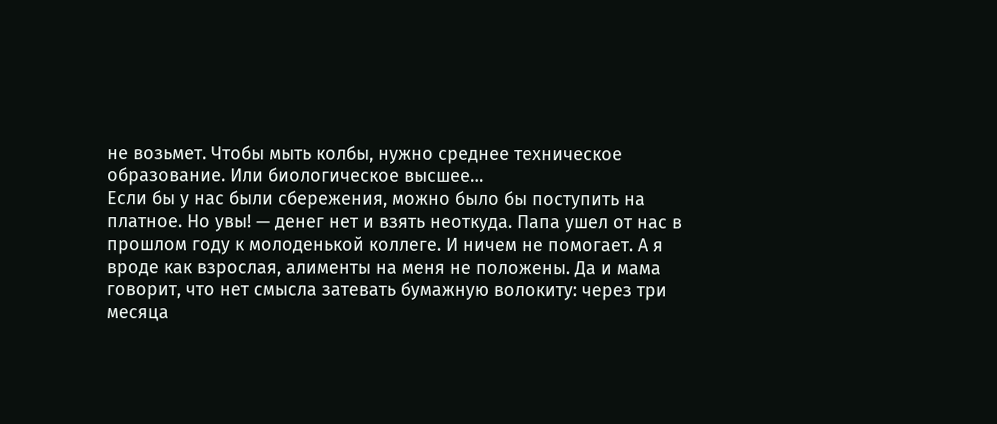не возьмет. Чтобы мыть колбы, нужно среднее техническое образование. Или биологическое высшее…
Если бы у нас были сбережения, можно было бы поступить на платное. Но увы! — денег нет и взять неоткуда. Папа ушел от нас в прошлом году к молоденькой коллеге. И ничем не помогает. А я вроде как взрослая, алименты на меня не положены. Да и мама говорит, что нет смысла затевать бумажную волокиту: через три месяца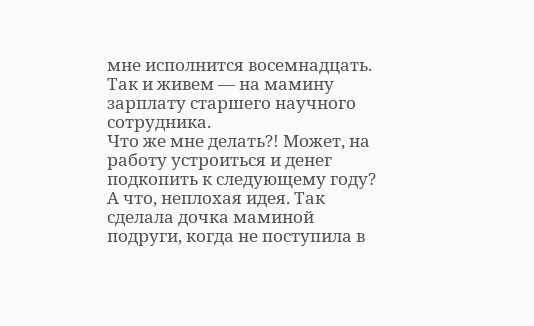мне исполнится восемнадцать. Так и живем — на мамину зарплату старшего научного сотрудника.
Что же мне делать?! Может, на работу устроиться и денег подкопить к следующему году? А что, неплохая идея. Так сделала дочка маминой подруги, когда не поступила в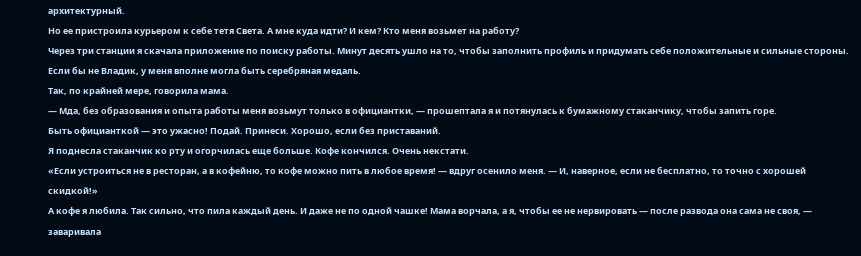архитектурный.
Но ее пристроила курьером к себе тетя Света. А мне куда идти? И кем? Кто меня возьмет на работу?
Через три станции я скачала приложение по поиску работы. Минут десять ушло на то, чтобы заполнить профиль и придумать себе положительные и сильные стороны. Если бы не Владик, у меня вполне могла быть серебряная медаль.
Так, по крайней мере, говорила мама.
— Мда, без образования и опыта работы меня возьмут только в официантки, — прошептала я и потянулась к бумажному стаканчику, чтобы запить горе.
Быть официанткой — это ужасно! Подай. Принеси. Хорошо, если без приставаний.
Я поднесла стаканчик ко рту и огорчилась еще больше. Кофе кончился. Очень некстати.
«Если устроиться не в ресторан, а в кофейню, то кофе можно пить в любое время! — вдруг осенило меня. — И, наверное, если не бесплатно, то точно с хорошей скидкой!»
А кофе я любила. Так сильно, что пила каждый день. И даже не по одной чашке! Мама ворчала, а я, чтобы ее не нервировать — после развода она сама не своя, — заваривала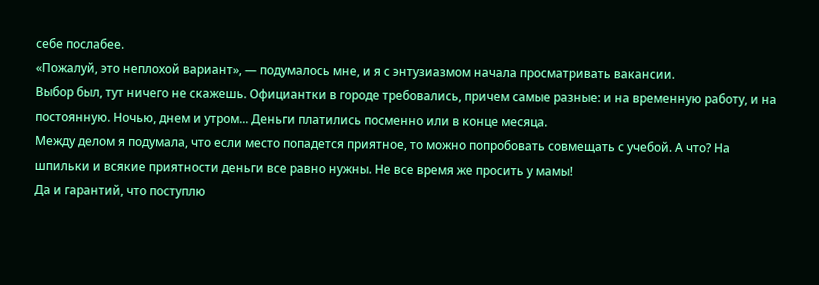себе послабее.
«Пожалуй, это неплохой вариант», — подумалось мне, и я с энтузиазмом начала просматривать вакансии.
Выбор был, тут ничего не скажешь. Официантки в городе требовались, причем самые разные: и на временную работу, и на постоянную. Ночью, днем и утром... Деньги платились посменно или в конце месяца.
Между делом я подумала, что если место попадется приятное, то можно попробовать совмещать с учебой. А что? На шпильки и всякие приятности деньги все равно нужны. Не все время же просить у мамы!
Да и гарантий, что поступлю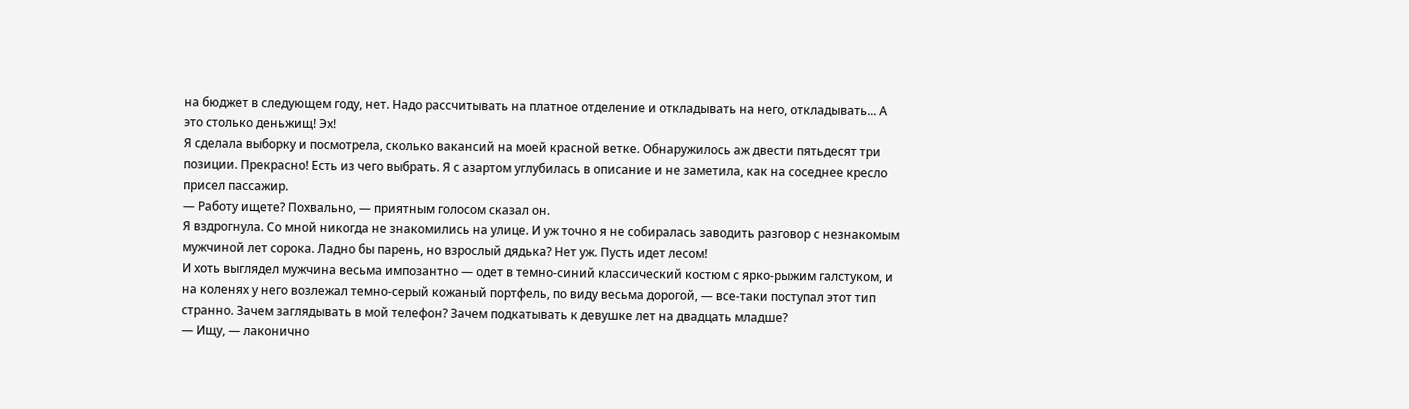на бюджет в следующем году, нет. Надо рассчитывать на платное отделение и откладывать на него, откладывать... А это столько деньжищ! Эх!
Я сделала выборку и посмотрела, сколько вакансий на моей красной ветке. Обнаружилось аж двести пятьдесят три позиции. Прекрасно! Есть из чего выбрать. Я с азартом углубилась в описание и не заметила, как на соседнее кресло присел пассажир.
— Работу ищете? Похвально, — приятным голосом сказал он.
Я вздрогнула. Со мной никогда не знакомились на улице. И уж точно я не собиралась заводить разговор с незнакомым мужчиной лет сорока. Ладно бы парень, но взрослый дядька? Нет уж. Пусть идет лесом!
И хоть выглядел мужчина весьма импозантно — одет в темно-синий классический костюм с ярко-рыжим галстуком, и на коленях у него возлежал темно-серый кожаный портфель, по виду весьма дорогой, — все-таки поступал этот тип странно. Зачем заглядывать в мой телефон? Зачем подкатывать к девушке лет на двадцать младше?
— Ищу, — лаконично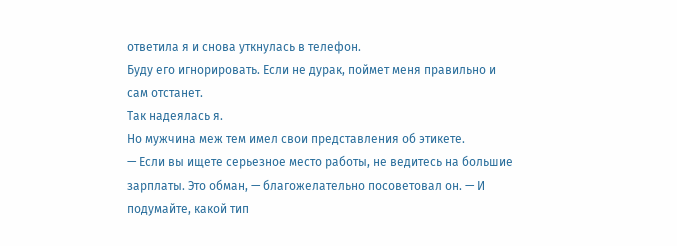ответила я и снова уткнулась в телефон.
Буду его игнорировать. Если не дурак, поймет меня правильно и сам отстанет.
Так надеялась я.
Но мужчина меж тем имел свои представления об этикете.
— Если вы ищете серьезное место работы, не ведитесь на большие зарплаты. Это обман, — благожелательно посоветовал он. — И подумайте, какой тип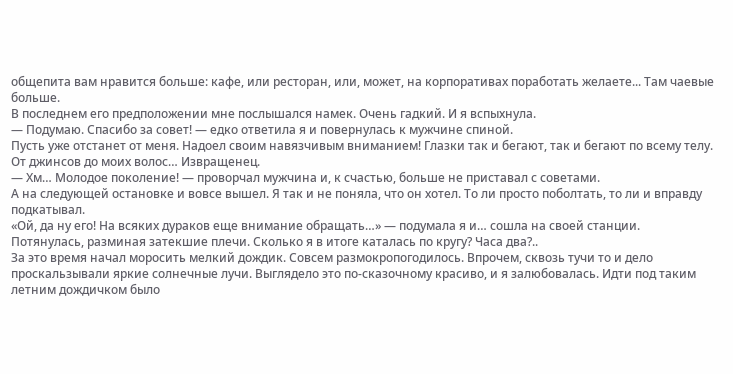общепита вам нравится больше: кафе, или ресторан, или, может, на корпоративах поработать желаете... Там чаевые больше.
В последнем его предположении мне послышался намек. Очень гадкий. И я вспыхнула.
— Подумаю. Спасибо за совет! — едко ответила я и повернулась к мужчине спиной.
Пусть уже отстанет от меня. Надоел своим навязчивым вниманием! Глазки так и бегают, так и бегают по всему телу. От джинсов до моих волос… Извращенец.
— Хм… Молодое поколение! — проворчал мужчина и, к счастью, больше не приставал с советами.
А на следующей остановке и вовсе вышел. Я так и не поняла, что он хотел. То ли просто поболтать, то ли и вправду подкатывал.
«Ой, да ну его! На всяких дураков еще внимание обращать…» — подумала я и… сошла на своей станции.
Потянулась, разминая затекшие плечи. Сколько я в итоге каталась по кругу? Часа два?..
За это время начал моросить мелкий дождик. Совсем размокропогодилось. Впрочем, сквозь тучи то и дело проскальзывали яркие солнечные лучи. Выглядело это по-сказочному красиво, и я залюбовалась. Идти под таким летним дождичком было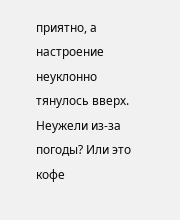приятно, а настроение неуклонно тянулось вверх. Неужели из-за погоды? Или это кофе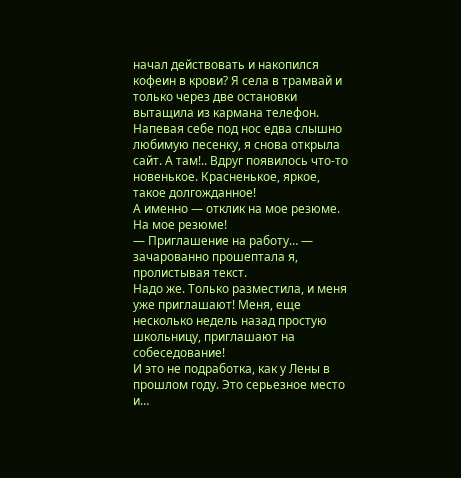начал действовать и накопился кофеин в крови? Я села в трамвай и только через две остановки вытащила из кармана телефон.
Напевая себе под нос едва слышно любимую песенку, я снова открыла сайт. А там!.. Вдруг появилось что-то новенькое. Красненькое, яркое, такое долгожданное!
А именно — отклик на мое резюме. На мое резюме!
— Приглашение на работу… — зачарованно прошептала я, пролистывая текст.
Надо же. Только разместила, и меня уже приглашают! Меня, еще несколько недель назад простую школьницу, приглашают на собеседование!
И это не подработка, как у Лены в прошлом году. Это серьезное место и…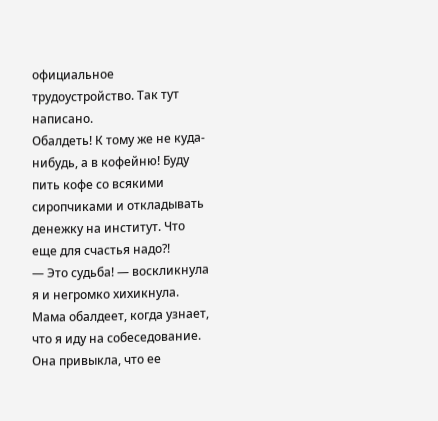официальное трудоустройство. Так тут написано.
Обалдеть! К тому же не куда-нибудь, а в кофейню! Буду пить кофе со всякими сиропчиками и откладывать денежку на институт. Что еще для счастья надо?!
— Это судьба! — воскликнула я и негромко хихикнула.
Мама обалдеет, когда узнает, что я иду на собеседование. Она привыкла, что ее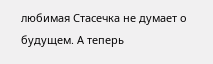любимая Стасечка не думает о будущем. А теперь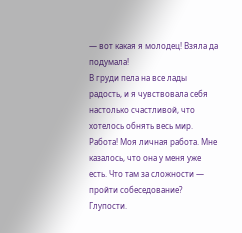— вот какая я молодец! Взяла да подумала!
В груди пела на все лады радость, и я чувствовала себя настолько счастливой, что хотелось обнять весь мир.
Работа! Моя личная работа. Мне казалось, что она у меня уже есть. Что там за сложности — пройти собеседование? Глупости.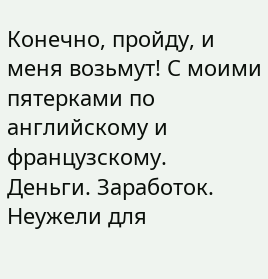Конечно, пройду, и меня возьмут! С моими пятерками по английскому и французскому.
Деньги. Заработок. Неужели для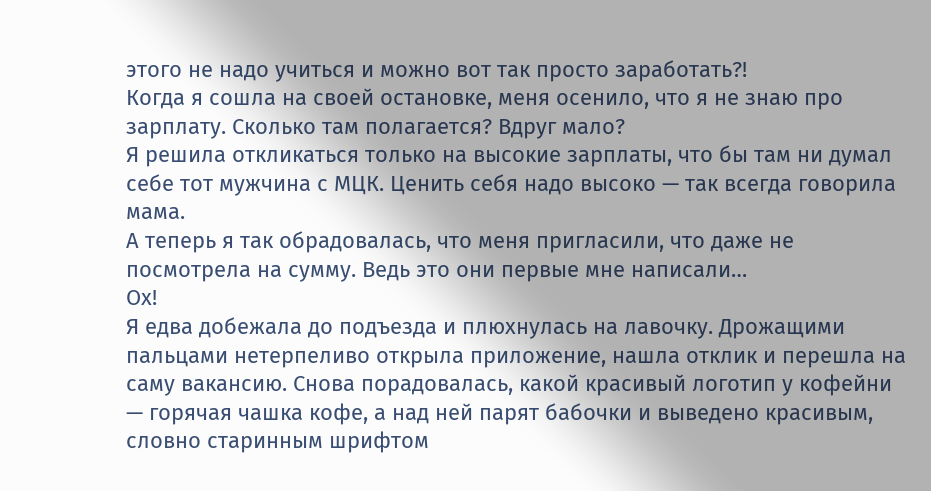этого не надо учиться и можно вот так просто заработать?!
Когда я сошла на своей остановке, меня осенило, что я не знаю про зарплату. Сколько там полагается? Вдруг мало?
Я решила откликаться только на высокие зарплаты, что бы там ни думал себе тот мужчина с МЦК. Ценить себя надо высоко — так всегда говорила мама.
А теперь я так обрадовалась, что меня пригласили, что даже не посмотрела на сумму. Ведь это они первые мне написали…
Ох!
Я едва добежала до подъезда и плюхнулась на лавочку. Дрожащими пальцами нетерпеливо открыла приложение, нашла отклик и перешла на саму вакансию. Снова порадовалась, какой красивый логотип у кофейни — горячая чашка кофе, а над ней парят бабочки и выведено красивым, словно старинным шрифтом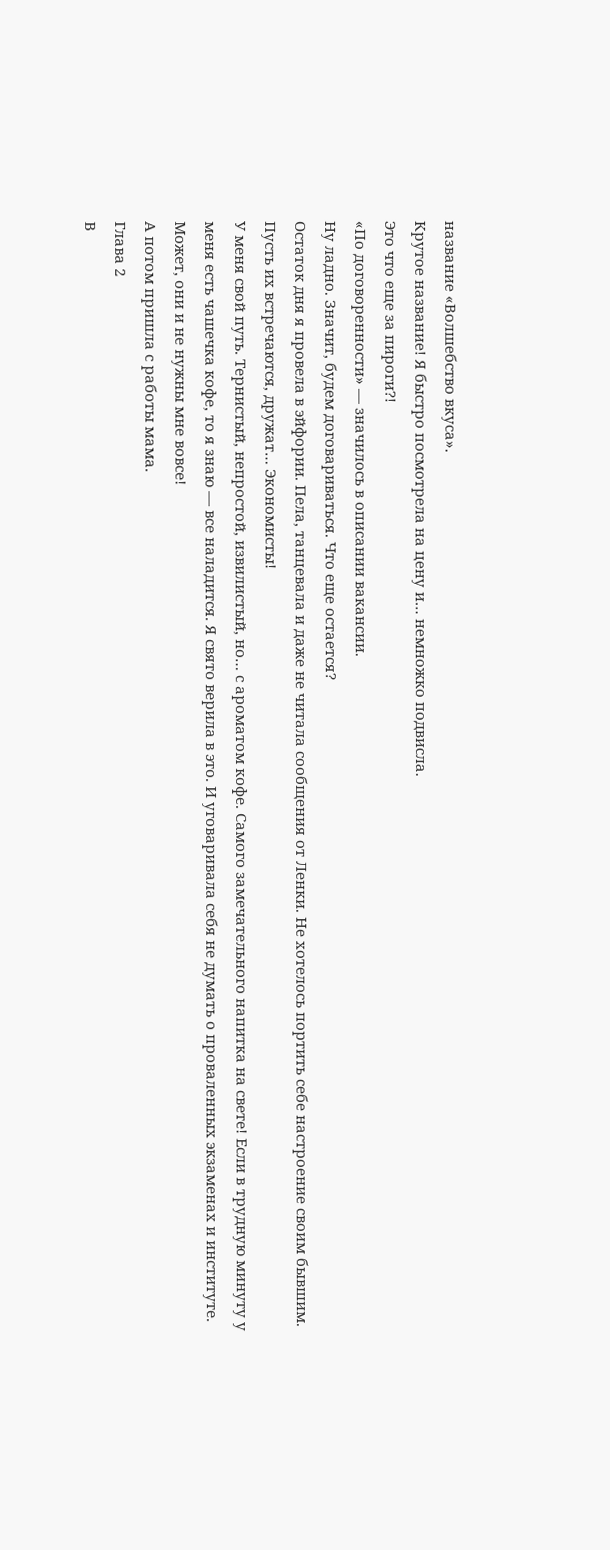название «Волшебство вкуса».
Крутое название! Я быстро посмотрела на цену и… немножко подвисла.
Это что еще за пироги?!
«По договоренности» — значилось в описании вакансии.
Ну ладно. Значит, будем договариваться. Что еще остается?
Остаток дня я провела в эйфории. Пела, танцевала и даже не читала сообщения от Ленки. Не хотелось портить себе настроение своим бывшим. Пусть их встречаются, дружат… Экономисты!
У меня свой путь. Тернистый, непростой, извилистый, но… с ароматом кофе. Самого замечательного напитка на свете! Если в трудную минуту у меня есть чашечка кофе, то я знаю — все наладится. Я свято верила в это. И уговаривала себя не думать о проваленных экзаменах и институте.
Может, они и не нужны мне вовсе!
А потом пришла с работы мама.
Глава 2
В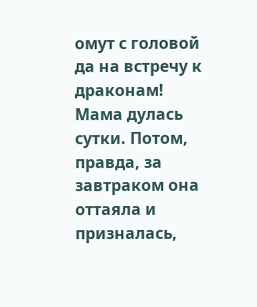омут с головой да на встречу к драконам!
Мама дулась сутки. Потом, правда, за завтраком она оттаяла и призналась,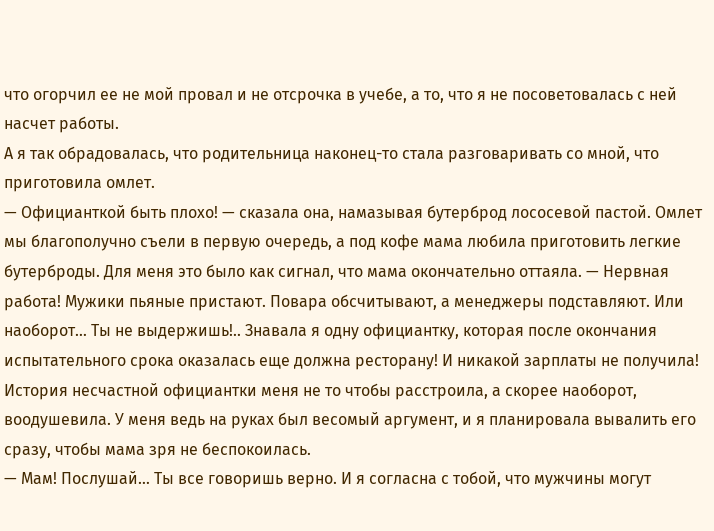что огорчил ее не мой провал и не отсрочка в учебе, а то, что я не посоветовалась с ней насчет работы.
А я так обрадовалась, что родительница наконец-то стала разговаривать со мной, что приготовила омлет.
— Официанткой быть плохо! — сказала она, намазывая бутерброд лососевой пастой. Омлет мы благополучно съели в первую очередь, а под кофе мама любила приготовить легкие бутерброды. Для меня это было как сигнал, что мама окончательно оттаяла. — Нервная работа! Мужики пьяные пристают. Повара обсчитывают, а менеджеры подставляют. Или наоборот… Ты не выдержишь!.. Знавала я одну официантку, которая после окончания испытательного срока оказалась еще должна ресторану! И никакой зарплаты не получила!
История несчастной официантки меня не то чтобы расстроила, а скорее наоборот, воодушевила. У меня ведь на руках был весомый аргумент, и я планировала вывалить его сразу, чтобы мама зря не беспокоилась.
— Мам! Послушай… Ты все говоришь верно. И я согласна с тобой, что мужчины могут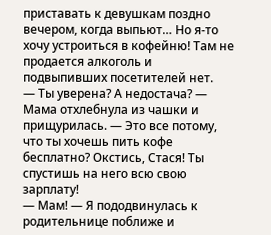приставать к девушкам поздно вечером, когда выпьют… Но я-то хочу устроиться в кофейню! Там не продается алкоголь и подвыпивших посетителей нет.
— Ты уверена? А недостача? — Мама отхлебнула из чашки и прищурилась. — Это все потому, что ты хочешь пить кофе бесплатно? Окстись, Стася! Ты спустишь на него всю свою зарплату!
— Мам! — Я пододвинулась к родительнице поближе и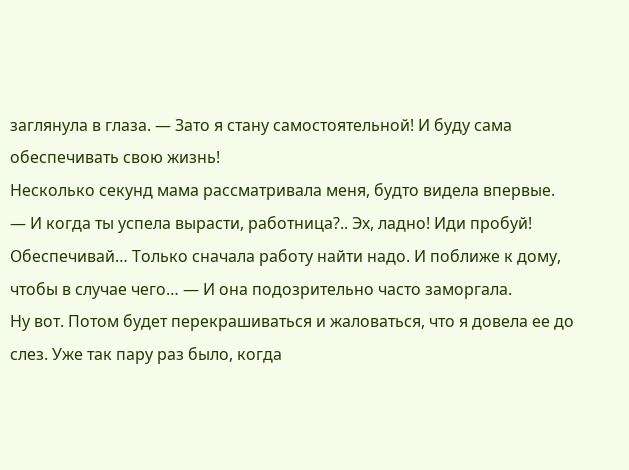заглянула в глаза. — Зато я стану самостоятельной! И буду сама обеспечивать свою жизнь!
Несколько секунд мама рассматривала меня, будто видела впервые.
— И когда ты успела вырасти, работница?.. Эх, ладно! Иди пробуй! Обеспечивай… Только сначала работу найти надо. И поближе к дому, чтобы в случае чего… — И она подозрительно часто заморгала.
Ну вот. Потом будет перекрашиваться и жаловаться, что я довела ее до слез. Уже так пару раз было, когда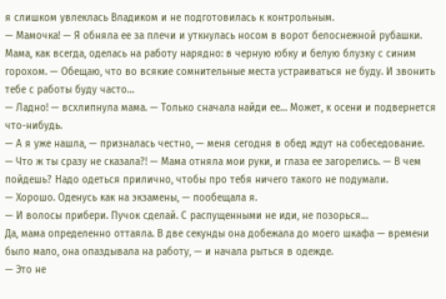я слишком увлеклась Владиком и не подготовилась к контрольным.
— Мамочка! — Я обняла ее за плечи и уткнулась носом в ворот белоснежной рубашки. Мама, как всегда, оделась на работу нарядно: в черную юбку и белую блузку с синим горохом. — Обещаю, что во всякие сомнительные места устраиваться не буду. И звонить тебе с работы буду часто…
— Ладно! — всхлипнула мама. — Только сначала найди ее… Может, к осени и подвернется что-нибудь.
— А я уже нашла, — призналась честно, — меня сегодня в обед ждут на собеседование.
— Что ж ты сразу не сказала?! — Мама отняла мои руки, и глаза ее загорелись. — В чем пойдешь? Надо одеться прилично, чтобы про тебя ничего такого не подумали.
— Хорошо. Оденусь как на экзамены, — пообещала я.
— И волосы прибери. Пучок сделай. С распущенными не иди, не позорься…
Да, мама определенно оттаяла. В две секунды она добежала до моего шкафа — времени было мало, она опаздывала на работу, — и начала рыться в одежде.
— Это не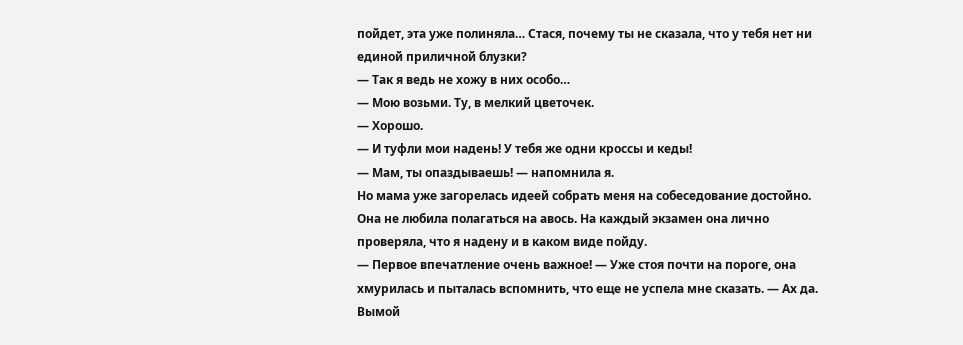пойдет, эта уже полиняла… Стася, почему ты не сказала, что у тебя нет ни единой приличной блузки?
— Так я ведь не хожу в них особо…
— Мою возьми. Ту, в мелкий цветочек.
— Хорошо.
— И туфли мои надень! У тебя же одни кроссы и кеды!
— Мам, ты опаздываешь! — напомнила я.
Но мама уже загорелась идеей собрать меня на собеседование достойно. Она не любила полагаться на авось. На каждый экзамен она лично проверяла, что я надену и в каком виде пойду.
— Первое впечатление очень важное! — Уже стоя почти на пороге, она хмурилась и пыталась вспомнить, что еще не успела мне сказать. — Ах да. Вымой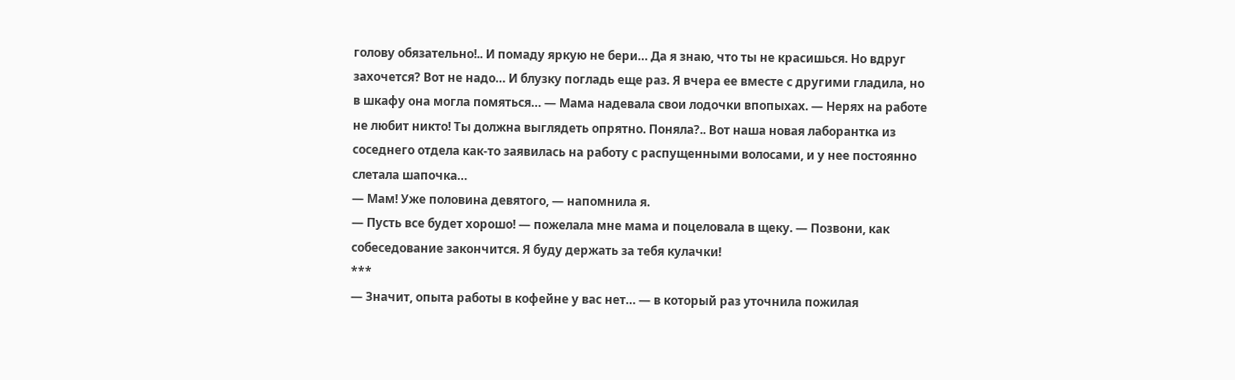голову обязательно!.. И помаду яркую не бери… Да я знаю, что ты не красишься. Но вдруг захочется? Вот не надо… И блузку погладь еще раз. Я вчера ее вместе с другими гладила, но в шкафу она могла помяться… — Мама надевала свои лодочки впопыхах. — Нерях на работе не любит никто! Ты должна выглядеть опрятно. Поняла?.. Вот наша новая лаборантка из соседнего отдела как-то заявилась на работу с распущенными волосами, и у нее постоянно слетала шапочка…
— Мам! Уже половина девятого, — напомнила я.
— Пусть все будет хорошо! — пожелала мне мама и поцеловала в щеку. — Позвони, как собеседование закончится. Я буду держать за тебя кулачки!
***
— Значит, опыта работы в кофейне у вас нет… — в который раз уточнила пожилая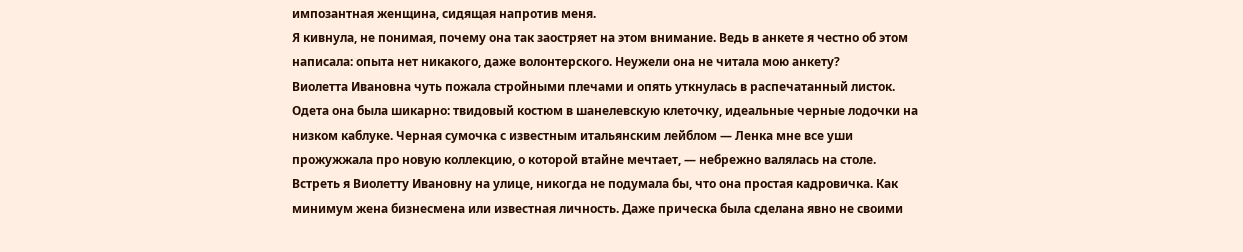импозантная женщина, сидящая напротив меня.
Я кивнула, не понимая, почему она так заостряет на этом внимание. Ведь в анкете я честно об этом написала: опыта нет никакого, даже волонтерского. Неужели она не читала мою анкету?
Виолетта Ивановна чуть пожала стройными плечами и опять уткнулась в распечатанный листок. Одета она была шикарно: твидовый костюм в шанелевскую клеточку, идеальные черные лодочки на низком каблуке. Черная сумочка с известным итальянским лейблом — Ленка мне все уши прожужжала про новую коллекцию, о которой втайне мечтает, — небрежно валялась на столе.
Встреть я Виолетту Ивановну на улице, никогда не подумала бы, что она простая кадровичка. Как минимум жена бизнесмена или известная личность. Даже прическа была сделана явно не своими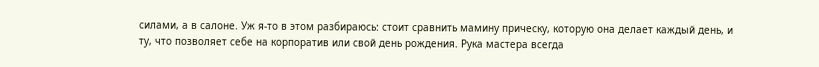силами, а в салоне. Уж я-то в этом разбираюсь: стоит сравнить мамину прическу, которую она делает каждый день, и ту, что позволяет себе на корпоратив или свой день рождения. Рука мастера всегда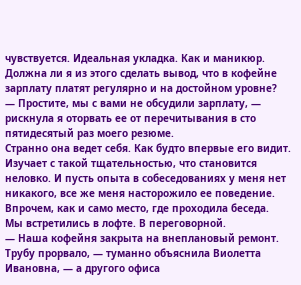чувствуется. Идеальная укладка. Как и маникюр.
Должна ли я из этого сделать вывод, что в кофейне зарплату платят регулярно и на достойном уровне?
— Простите, мы с вами не обсудили зарплату, — рискнула я оторвать ее от перечитывания в сто пятидесятый раз моего резюме.
Странно она ведет себя. Как будто впервые его видит. Изучает с такой тщательностью, что становится неловко. И пусть опыта в собеседованиях у меня нет никакого, все же меня насторожило ее поведение. Впрочем, как и само место, где проходила беседа.
Мы встретились в лофте. В переговорной.
— Наша кофейня закрыта на внеплановый ремонт. Трубу прорвало, — туманно объяснила Виолетта Ивановна, — а другого офиса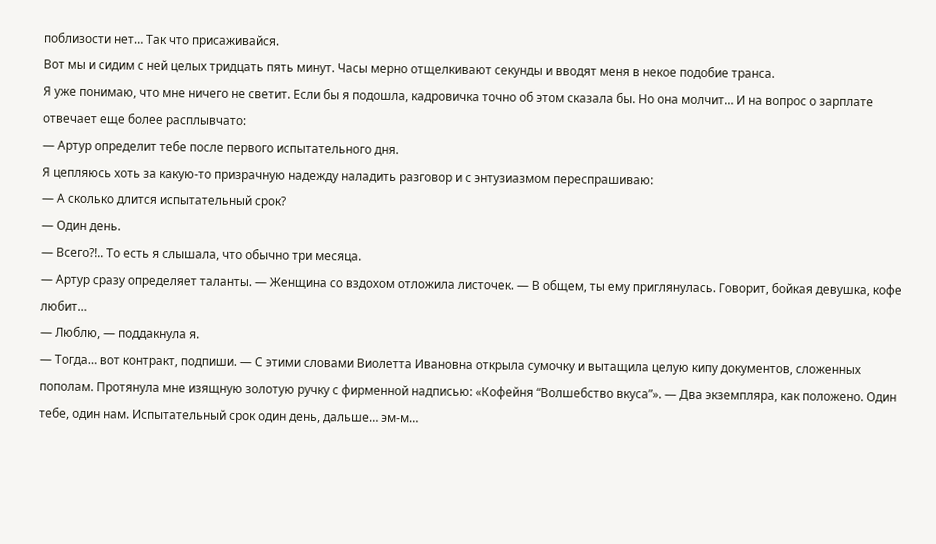поблизости нет… Так что присаживайся.
Вот мы и сидим с ней целых тридцать пять минут. Часы мерно отщелкивают секунды и вводят меня в некое подобие транса.
Я уже понимаю, что мне ничего не светит. Если бы я подошла, кадровичка точно об этом сказала бы. Но она молчит… И на вопрос о зарплате отвечает еще более расплывчато:
— Артур определит тебе после первого испытательного дня.
Я цепляюсь хоть за какую-то призрачную надежду наладить разговор и с энтузиазмом переспрашиваю:
— А сколько длится испытательный срок?
— Один день.
— Всего?!.. То есть я слышала, что обычно три месяца.
— Артур сразу определяет таланты. — Женщина со вздохом отложила листочек. — В общем, ты ему приглянулась. Говорит, бойкая девушка, кофе любит…
— Люблю, — поддакнула я.
— Тогда… вот контракт, подпиши. — С этими словами Виолетта Ивановна открыла сумочку и вытащила целую кипу документов, сложенных пополам. Протянула мне изящную золотую ручку с фирменной надписью: «Кофейня “Волшебство вкуса”». — Два экземпляра, как положено. Один тебе, один нам. Испытательный срок один день, дальше… эм-м…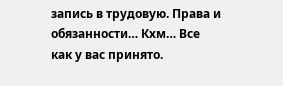запись в трудовую. Права и обязанности… Кхм… Все как у вас принято.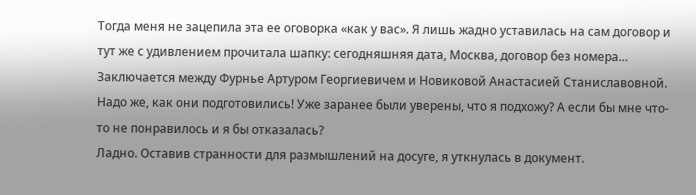Тогда меня не зацепила эта ее оговорка «как у вас». Я лишь жадно уставилась на сам договор и тут же с удивлением прочитала шапку: сегодняшняя дата, Москва, договор без номера… Заключается между Фурнье Артуром Георгиевичем и Новиковой Анастасией Станиславовной. Надо же, как они подготовились! Уже заранее были уверены, что я подхожу? А если бы мне что-то не понравилось и я бы отказалась?
Ладно. Оставив странности для размышлений на досуге, я уткнулась в документ.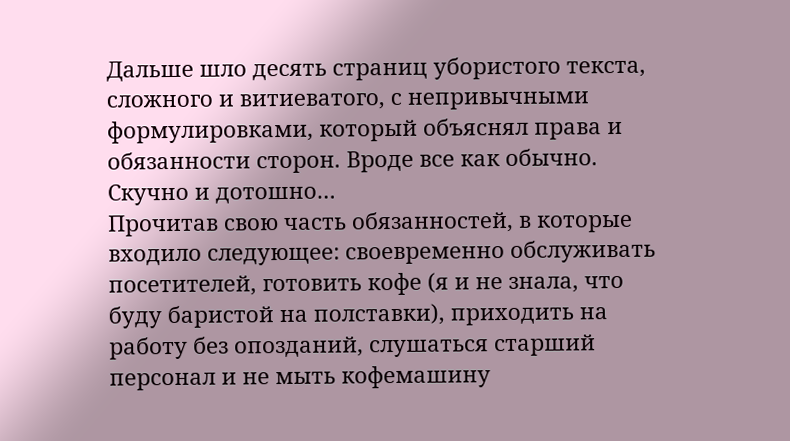Дальше шло десять страниц убористого текста, сложного и витиеватого, с непривычными формулировками, который объяснял права и обязанности сторон. Вроде все как обычно. Скучно и дотошно…
Прочитав свою часть обязанностей, в которые входило следующее: своевременно обслуживать посетителей, готовить кофе (я и не знала, что буду баристой на полставки), приходить на работу без опозданий, слушаться старший персонал и не мыть кофемашину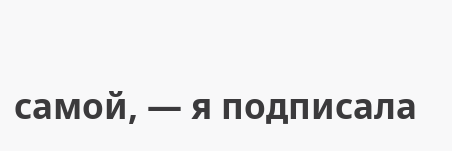самой, — я подписала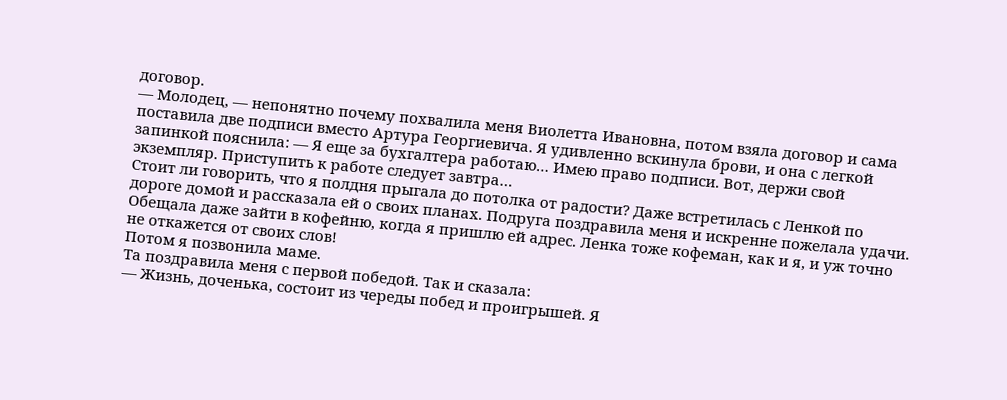договор.
— Молодец, — непонятно почему похвалила меня Виолетта Ивановна, потом взяла договор и сама поставила две подписи вместо Артура Георгиевича. Я удивленно вскинула брови, и она с легкой запинкой пояснила: — Я еще за бухгалтера работаю… Имею право подписи. Вот, держи свой экземпляр. Приступить к работе следует завтра…
Стоит ли говорить, что я полдня прыгала до потолка от радости? Даже встретилась с Ленкой по дороге домой и рассказала ей о своих планах. Подруга поздравила меня и искренне пожелала удачи. Обещала даже зайти в кофейню, когда я пришлю ей адрес. Ленка тоже кофеман, как и я, и уж точно не откажется от своих слов!
Потом я позвонила маме.
Та поздравила меня с первой победой. Так и сказала:
— Жизнь, доченька, состоит из череды побед и проигрышей. Я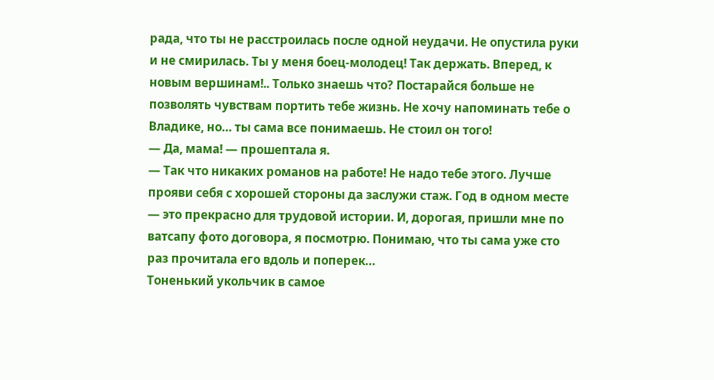рада, что ты не расстроилась после одной неудачи. Не опустила руки и не смирилась. Ты у меня боец-молодец! Так держать. Вперед, к новым вершинам!.. Только знаешь что? Постарайся больше не позволять чувствам портить тебе жизнь. Не хочу напоминать тебе о Владике, но… ты сама все понимаешь. Не стоил он того!
— Да, мама! — прошептала я.
— Так что никаких романов на работе! Не надо тебе этого. Лучше прояви себя с хорошей стороны да заслужи стаж. Год в одном месте — это прекрасно для трудовой истории. И, дорогая, пришли мне по ватсапу фото договора, я посмотрю. Понимаю, что ты сама уже сто раз прочитала его вдоль и поперек…
Тоненький укольчик в самое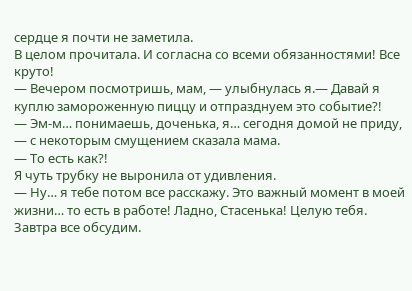сердце я почти не заметила.
В целом прочитала. И согласна со всеми обязанностями! Все круто!
— Вечером посмотришь, мам, — улыбнулась я.— Давай я куплю замороженную пиццу и отпразднуем это событие?!
— Эм-м… понимаешь, доченька, я… сегодня домой не приду, — с некоторым смущением сказала мама.
— То есть как?!
Я чуть трубку не выронила от удивления.
— Ну… я тебе потом все расскажу. Это важный момент в моей жизни… то есть в работе! Ладно, Стасенька! Целую тебя. Завтра все обсудим.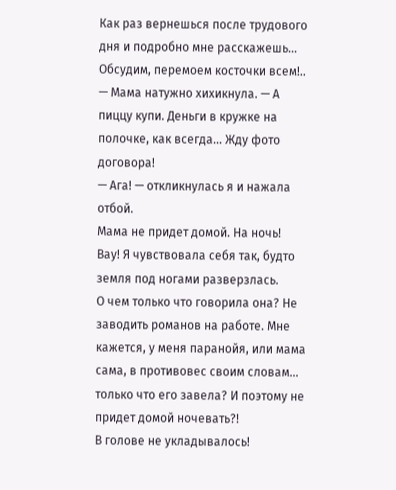Как раз вернешься после трудового дня и подробно мне расскажешь… Обсудим, перемоем косточки всем!.. — Мама натужно хихикнула. — А пиццу купи. Деньги в кружке на полочке, как всегда… Жду фото договора!
— Ага! — откликнулась я и нажала отбой.
Мама не придет домой. На ночь!
Вау! Я чувствовала себя так, будто земля под ногами разверзлась.
О чем только что говорила она? Не заводить романов на работе. Мне кажется, у меня паранойя, или мама сама, в противовес своим словам… только что его завела? И поэтому не придет домой ночевать?!
В голове не укладывалось!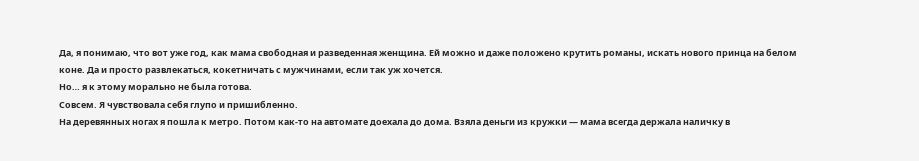Да, я понимаю, что вот уже год, как мама свободная и разведенная женщина. Ей можно и даже положено крутить романы, искать нового принца на белом коне. Да и просто развлекаться, кокетничать с мужчинами, если так уж хочется.
Но… я к этому морально не была готова.
Совсем. Я чувствовала себя глупо и пришибленно.
На деревянных ногах я пошла к метро. Потом как-то на автомате доехала до дома. Взяла деньги из кружки — мама всегда держала наличку в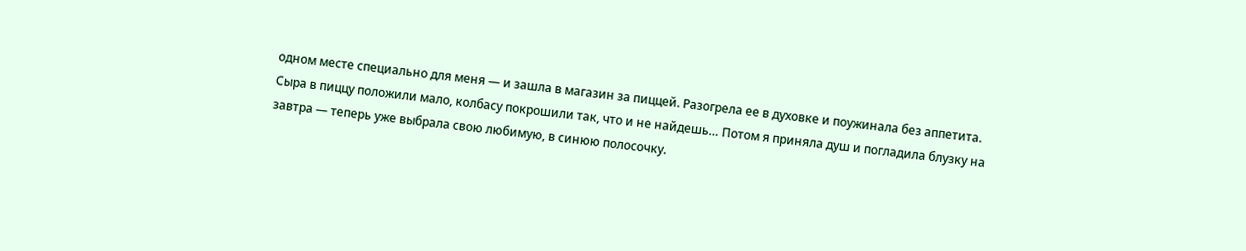одном месте специально для меня — и зашла в магазин за пиццей. Разогрела ее в духовке и поужинала без аппетита. Сыра в пиццу положили мало, колбасу покрошили так, что и не найдешь… Потом я приняла душ и погладила блузку на завтра — теперь уже выбрала свою любимую, в синюю полосочку.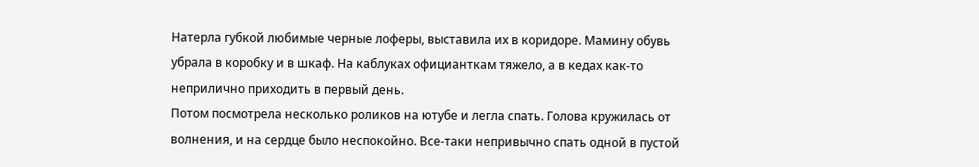Натерла губкой любимые черные лоферы, выставила их в коридоре. Мамину обувь убрала в коробку и в шкаф. На каблуках официанткам тяжело, а в кедах как-то неприлично приходить в первый день.
Потом посмотрела несколько роликов на ютубе и легла спать. Голова кружилась от волнения, и на сердце было неспокойно. Все-таки непривычно спать одной в пустой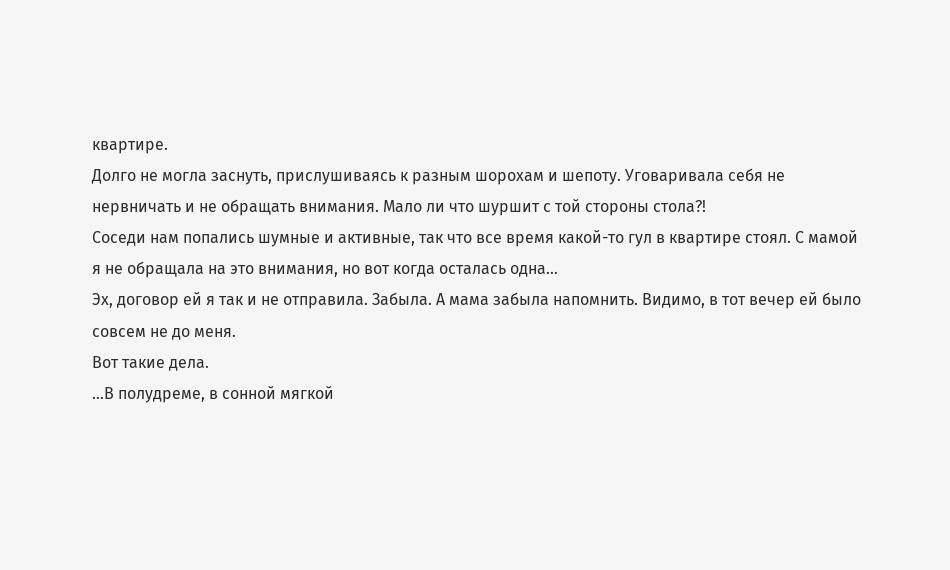квартире.
Долго не могла заснуть, прислушиваясь к разным шорохам и шепоту. Уговаривала себя не нервничать и не обращать внимания. Мало ли что шуршит с той стороны стола?!
Соседи нам попались шумные и активные, так что все время какой-то гул в квартире стоял. С мамой я не обращала на это внимания, но вот когда осталась одна…
Эх, договор ей я так и не отправила. Забыла. А мама забыла напомнить. Видимо, в тот вечер ей было совсем не до меня.
Вот такие дела.
…В полудреме, в сонной мягкой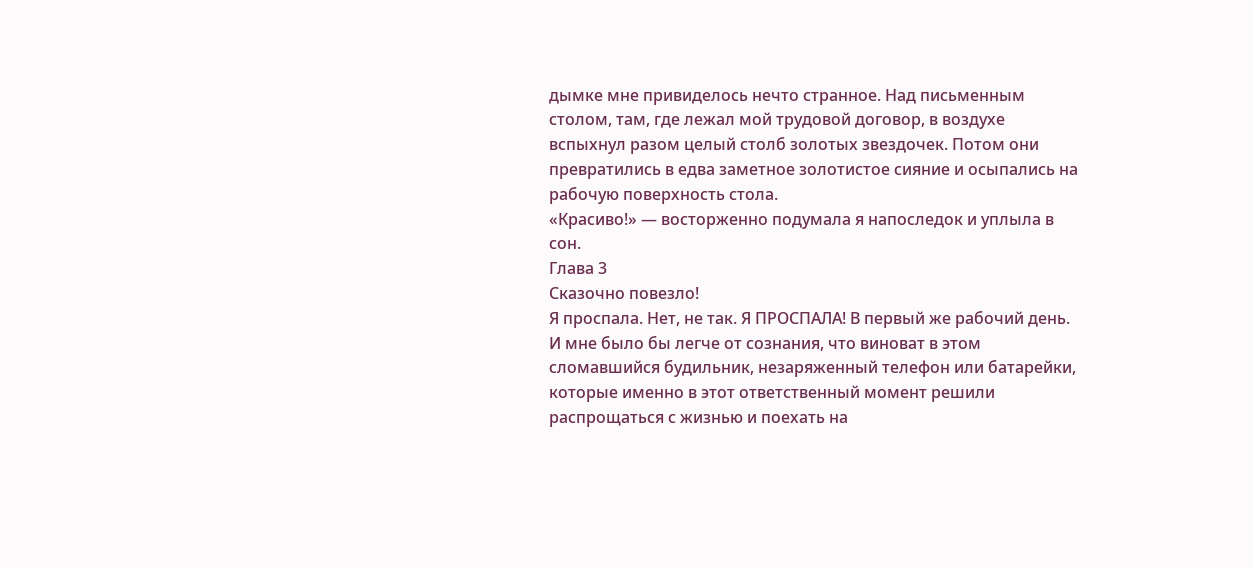дымке мне привиделось нечто странное. Над письменным столом, там, где лежал мой трудовой договор, в воздухе вспыхнул разом целый столб золотых звездочек. Потом они превратились в едва заметное золотистое сияние и осыпались на рабочую поверхность стола.
«Красиво!» — восторженно подумала я напоследок и уплыла в сон.
Глава 3
Сказочно повезло!
Я проспала. Нет, не так. Я ПРОСПАЛА! В первый же рабочий день.
И мне было бы легче от сознания, что виноват в этом сломавшийся будильник, незаряженный телефон или батарейки, которые именно в этот ответственный момент решили распрощаться с жизнью и поехать на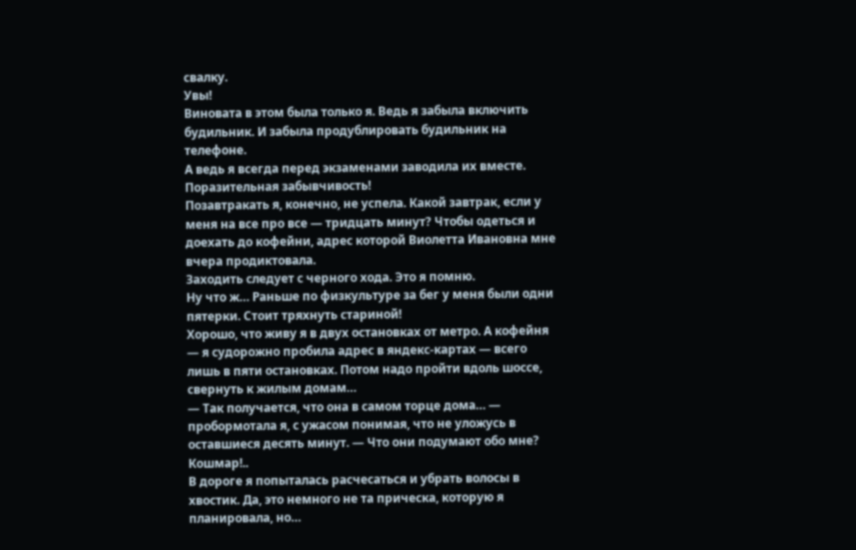свалку.
Увы!
Виновата в этом была только я. Ведь я забыла включить будильник. И забыла продублировать будильник на телефоне.
А ведь я всегда перед экзаменами заводила их вместе. Поразительная забывчивость!
Позавтракать я, конечно, не успела. Какой завтрак, если у меня на все про все — тридцать минут? Чтобы одеться и доехать до кофейни, адрес которой Виолетта Ивановна мне вчера продиктовала.
Заходить следует с черного хода. Это я помню.
Ну что ж… Раньше по физкультуре за бег у меня были одни пятерки. Стоит тряхнуть стариной!
Хорошо, что живу я в двух остановках от метро. А кофейня — я судорожно пробила адрес в яндекс-картах — всего лишь в пяти остановках. Потом надо пройти вдоль шоссе, свернуть к жилым домам…
— Так получается, что она в самом торце дома… — пробормотала я, с ужасом понимая, что не уложусь в оставшиеся десять минут. — Что они подумают обо мне? Кошмар!..
В дороге я попыталась расчесаться и убрать волосы в хвостик. Да, это немного не та прическа, которую я планировала, но…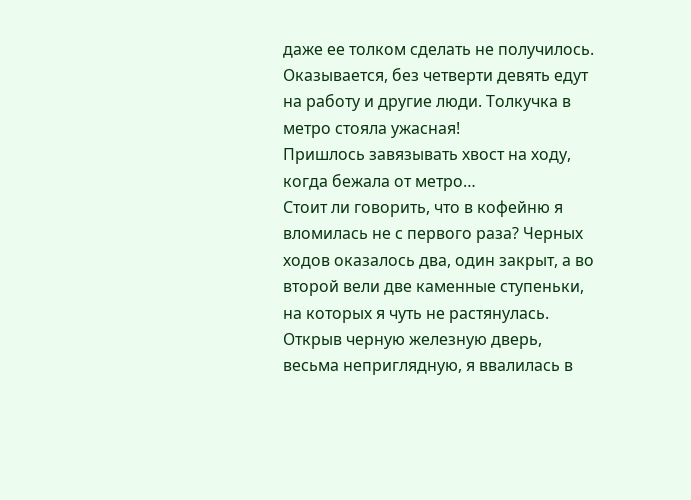даже ее толком сделать не получилось. Оказывается, без четверти девять едут на работу и другие люди. Толкучка в метро стояла ужасная!
Пришлось завязывать хвост на ходу, когда бежала от метро…
Стоит ли говорить, что в кофейню я вломилась не с первого раза? Черных ходов оказалось два, один закрыт, а во второй вели две каменные ступеньки, на которых я чуть не растянулась.
Открыв черную железную дверь, весьма неприглядную, я ввалилась в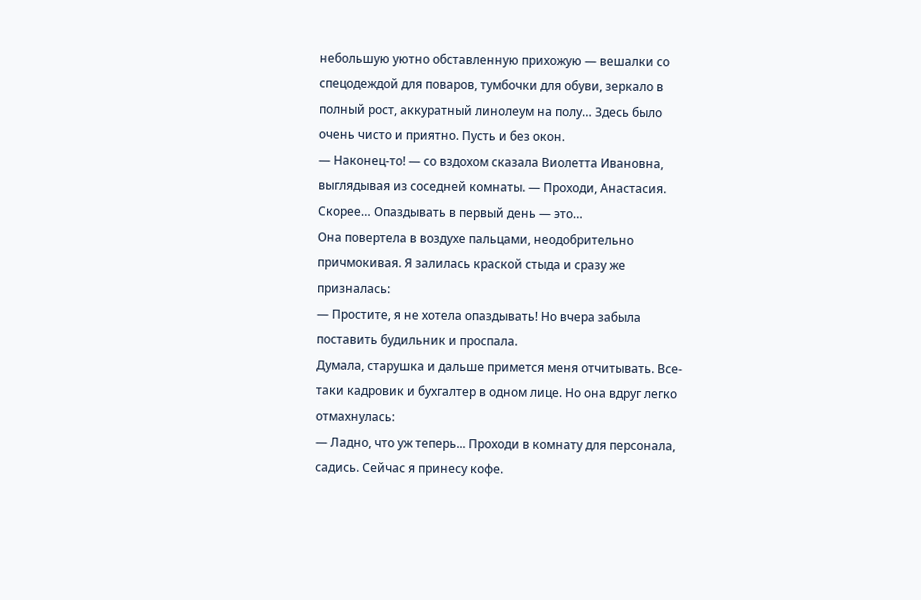небольшую уютно обставленную прихожую — вешалки со спецодеждой для поваров, тумбочки для обуви, зеркало в полный рост, аккуратный линолеум на полу… Здесь было очень чисто и приятно. Пусть и без окон.
— Наконец-то! — со вздохом сказала Виолетта Ивановна, выглядывая из соседней комнаты. — Проходи, Анастасия. Скорее… Опаздывать в первый день — это…
Она повертела в воздухе пальцами, неодобрительно причмокивая. Я залилась краской стыда и сразу же призналась:
— Простите, я не хотела опаздывать! Но вчера забыла поставить будильник и проспала.
Думала, старушка и дальше примется меня отчитывать. Все-таки кадровик и бухгалтер в одном лице. Но она вдруг легко отмахнулась:
— Ладно, что уж теперь... Проходи в комнату для персонала, садись. Сейчас я принесу кофе.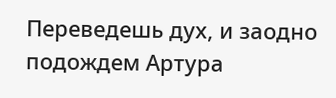Переведешь дух, и заодно подождем Артура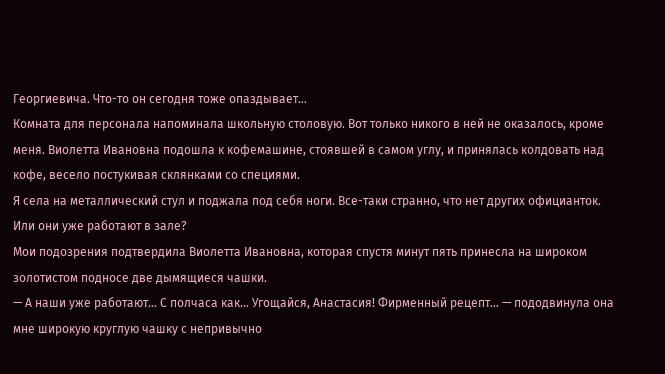Георгиевича. Что-то он сегодня тоже опаздывает…
Комната для персонала напоминала школьную столовую. Вот только никого в ней не оказалось, кроме меня. Виолетта Ивановна подошла к кофемашине, стоявшей в самом углу, и принялась колдовать над кофе, весело постукивая склянками со специями.
Я села на металлический стул и поджала под себя ноги. Все-таки странно, что нет других официанток. Или они уже работают в зале?
Мои подозрения подтвердила Виолетта Ивановна, которая спустя минут пять принесла на широком золотистом подносе две дымящиеся чашки.
— А наши уже работают… С полчаса как… Угощайся, Анастасия! Фирменный рецепт… — пододвинула она мне широкую круглую чашку с непривычно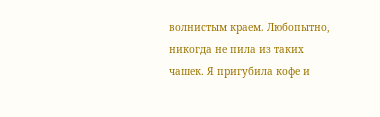волнистым краем. Любопытно, никогда не пила из таких чашек. Я пригубила кофе и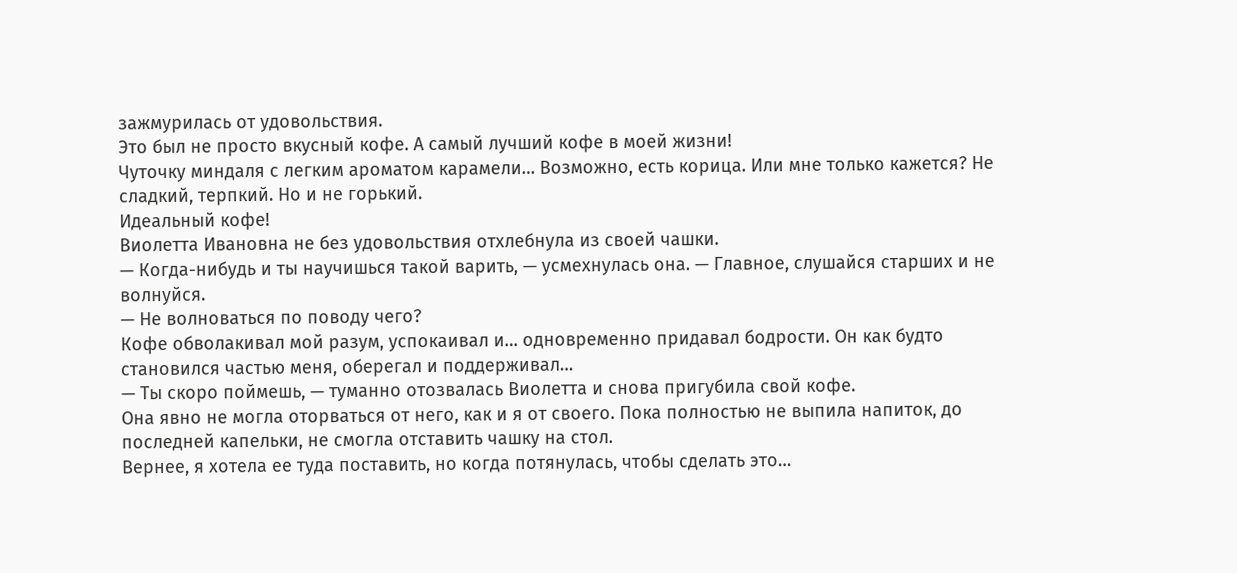зажмурилась от удовольствия.
Это был не просто вкусный кофе. А самый лучший кофе в моей жизни!
Чуточку миндаля с легким ароматом карамели… Возможно, есть корица. Или мне только кажется? Не сладкий, терпкий. Но и не горький.
Идеальный кофе!
Виолетта Ивановна не без удовольствия отхлебнула из своей чашки.
— Когда-нибудь и ты научишься такой варить, — усмехнулась она. — Главное, слушайся старших и не волнуйся.
— Не волноваться по поводу чего?
Кофе обволакивал мой разум, успокаивал и… одновременно придавал бодрости. Он как будто становился частью меня, оберегал и поддерживал…
— Ты скоро поймешь, — туманно отозвалась Виолетта и снова пригубила свой кофе.
Она явно не могла оторваться от него, как и я от своего. Пока полностью не выпила напиток, до последней капельки, не смогла отставить чашку на стол.
Вернее, я хотела ее туда поставить, но когда потянулась, чтобы сделать это…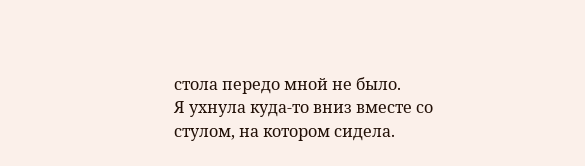стола передо мной не было.
Я ухнула куда-то вниз вместе со стулом, на котором сидела.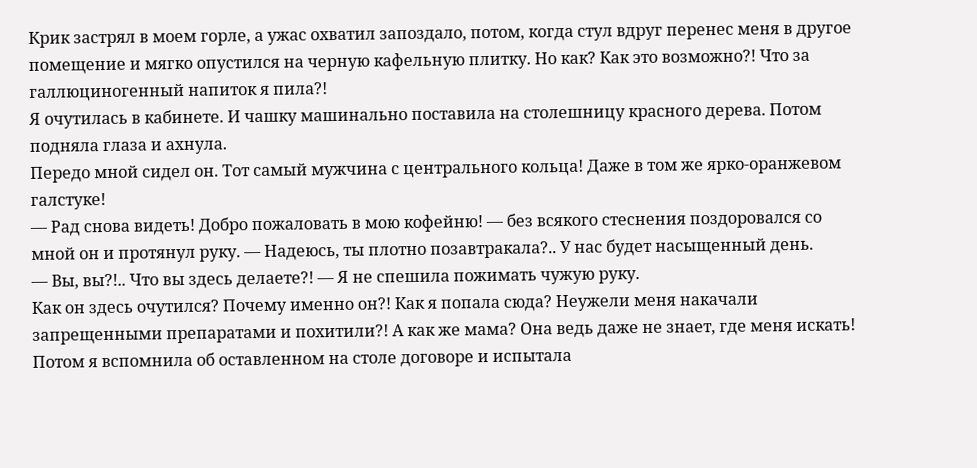Крик застрял в моем горле, а ужас охватил запоздало, потом, когда стул вдруг перенес меня в другое помещение и мягко опустился на черную кафельную плитку. Но как? Как это возможно?! Что за галлюциногенный напиток я пила?!
Я очутилась в кабинете. И чашку машинально поставила на столешницу красного дерева. Потом подняла глаза и ахнула.
Передо мной сидел он. Тот самый мужчина с центрального кольца! Даже в том же ярко-оранжевом галстуке!
— Рад снова видеть! Добро пожаловать в мою кофейню! — без всякого стеснения поздоровался со мной он и протянул руку. — Надеюсь, ты плотно позавтракала?.. У нас будет насыщенный день.
— Вы, вы?!.. Что вы здесь делаете?! — Я не спешила пожимать чужую руку.
Как он здесь очутился? Почему именно он?! Как я попала сюда? Неужели меня накачали запрещенными препаратами и похитили?! А как же мама? Она ведь даже не знает, где меня искать!
Потом я вспомнила об оставленном на столе договоре и испытала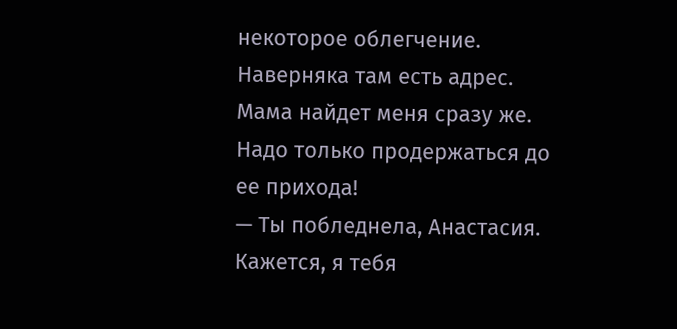некоторое облегчение. Наверняка там есть адрес. Мама найдет меня сразу же. Надо только продержаться до ее прихода!
— Ты побледнела, Анастасия. Кажется, я тебя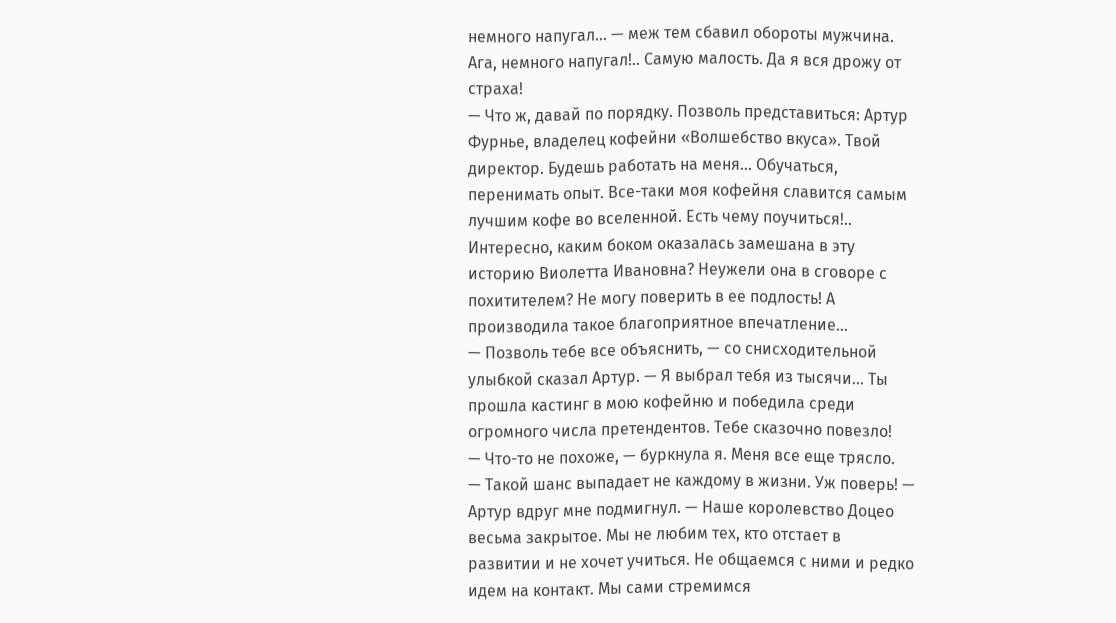немного напугал… — меж тем сбавил обороты мужчина.
Ага, немного напугал!.. Самую малость. Да я вся дрожу от страха!
— Что ж, давай по порядку. Позволь представиться: Артур Фурнье, владелец кофейни «Волшебство вкуса». Твой директор. Будешь работать на меня… Обучаться, перенимать опыт. Все-таки моя кофейня славится самым лучшим кофе во вселенной. Есть чему поучиться!..
Интересно, каким боком оказалась замешана в эту историю Виолетта Ивановна? Неужели она в сговоре с похитителем? Не могу поверить в ее подлость! А производила такое благоприятное впечатление…
— Позволь тебе все объяснить, — со снисходительной улыбкой сказал Артур. — Я выбрал тебя из тысячи… Ты прошла кастинг в мою кофейню и победила среди огромного числа претендентов. Тебе сказочно повезло!
— Что-то не похоже, — буркнула я. Меня все еще трясло.
— Такой шанс выпадает не каждому в жизни. Уж поверь! — Артур вдруг мне подмигнул. — Наше королевство Доцео весьма закрытое. Мы не любим тех, кто отстает в развитии и не хочет учиться. Не общаемся с ними и редко идем на контакт. Мы сами стремимся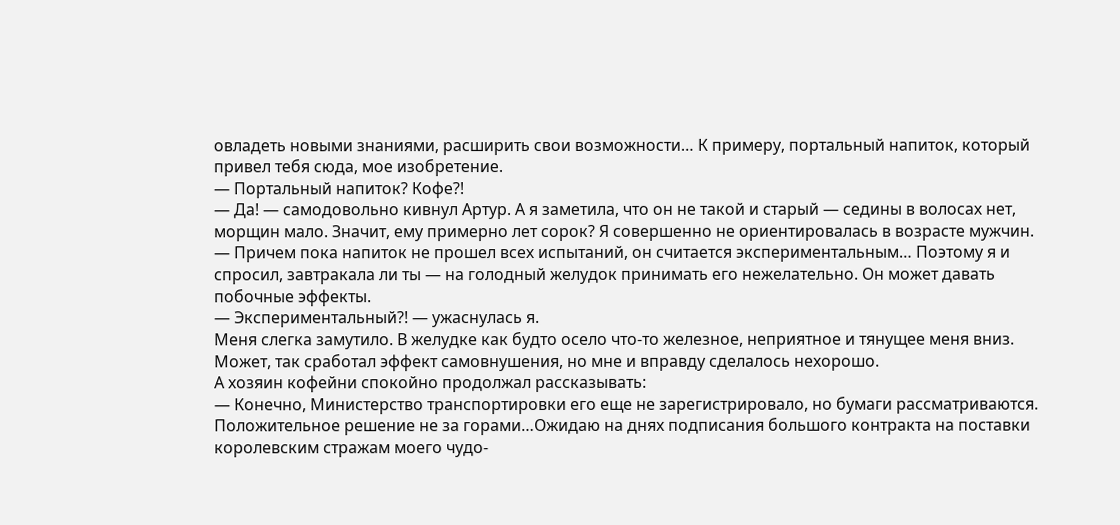овладеть новыми знаниями, расширить свои возможности… К примеру, портальный напиток, который привел тебя сюда, мое изобретение.
— Портальный напиток? Кофе?!
— Да! — самодовольно кивнул Артур. А я заметила, что он не такой и старый — седины в волосах нет, морщин мало. Значит, ему примерно лет сорок? Я совершенно не ориентировалась в возрасте мужчин.
— Причем пока напиток не прошел всех испытаний, он считается экспериментальным… Поэтому я и спросил, завтракала ли ты — на голодный желудок принимать его нежелательно. Он может давать побочные эффекты.
— Экспериментальный?! — ужаснулась я.
Меня слегка замутило. В желудке как будто осело что-то железное, неприятное и тянущее меня вниз. Может, так сработал эффект самовнушения, но мне и вправду сделалось нехорошо.
А хозяин кофейни спокойно продолжал рассказывать:
— Конечно, Министерство транспортировки его еще не зарегистрировало, но бумаги рассматриваются. Положительное решение не за горами…Ожидаю на днях подписания большого контракта на поставки королевским стражам моего чудо-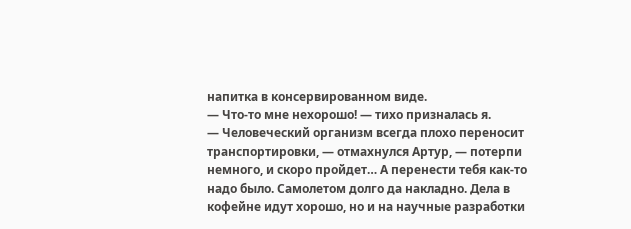напитка в консервированном виде.
— Что-то мне нехорошо! — тихо призналась я.
— Человеческий организм всегда плохо переносит транспортировки, — отмахнулся Артур, — потерпи немного, и скоро пройдет… А перенести тебя как-то надо было. Самолетом долго да накладно. Дела в кофейне идут хорошо, но и на научные разработки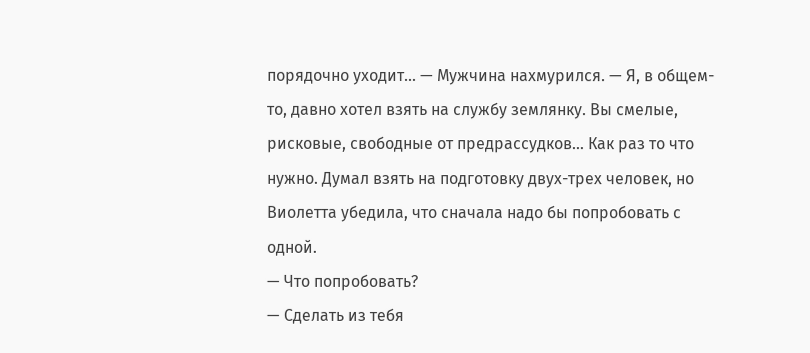порядочно уходит… — Мужчина нахмурился. — Я, в общем-то, давно хотел взять на службу землянку. Вы смелые, рисковые, свободные от предрассудков… Как раз то что нужно. Думал взять на подготовку двух-трех человек, но Виолетта убедила, что сначала надо бы попробовать с одной.
— Что попробовать?
— Сделать из тебя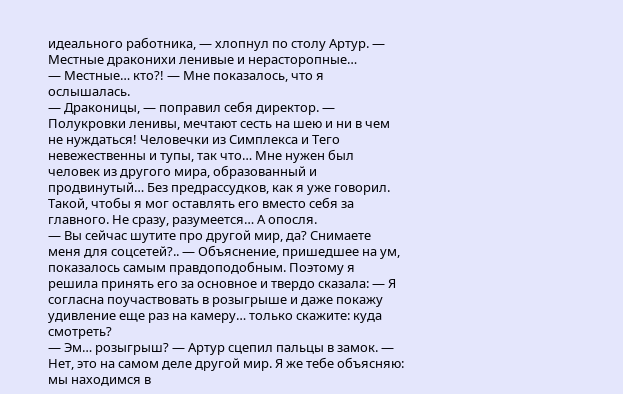идеального работника, — хлопнул по столу Артур. — Местные драконихи ленивые и нерасторопные…
— Местные… кто?! — Мне показалось, что я ослышалась.
— Драконицы, — поправил себя директор. — Полукровки ленивы, мечтают сесть на шею и ни в чем не нуждаться! Человечки из Симплекса и Тего невежественны и тупы, так что… Мне нужен был человек из другого мира, образованный и продвинутый… Без предрассудков, как я уже говорил. Такой, чтобы я мог оставлять его вместо себя за главного. Не сразу, разумеется… А опосля.
— Вы сейчас шутите про другой мир, да? Снимаете меня для соцсетей?.. — Объяснение, пришедшее на ум, показалось самым правдоподобным. Поэтому я решила принять его за основное и твердо сказала: — Я согласна поучаствовать в розыгрыше и даже покажу удивление еще раз на камеру… только скажите: куда смотреть?
— Эм… розыгрыш? — Артур сцепил пальцы в замок. — Нет, это на самом деле другой мир. Я же тебе объясняю: мы находимся в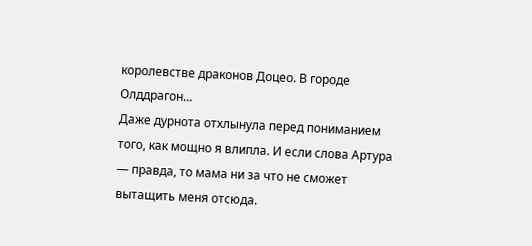королевстве драконов Доцео. В городе Олддрагон…
Даже дурнота отхлынула перед пониманием того, как мощно я влипла. И если слова Артура — правда, то мама ни за что не сможет вытащить меня отсюда.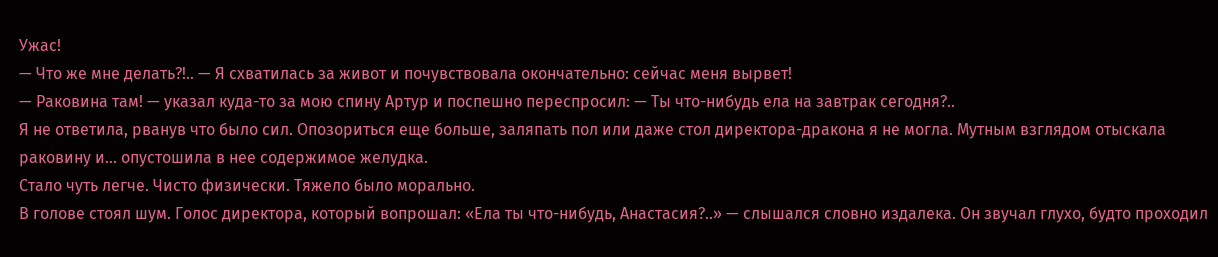Ужас!
— Что же мне делать?!.. — Я схватилась за живот и почувствовала окончательно: сейчас меня вырвет!
— Раковина там! — указал куда-то за мою спину Артур и поспешно переспросил: — Ты что-нибудь ела на завтрак сегодня?..
Я не ответила, рванув что было сил. Опозориться еще больше, заляпать пол или даже стол директора-дракона я не могла. Мутным взглядом отыскала раковину и… опустошила в нее содержимое желудка.
Стало чуть легче. Чисто физически. Тяжело было морально.
В голове стоял шум. Голос директора, который вопрошал: «Ела ты что-нибудь, Анастасия?..» — слышался словно издалека. Он звучал глухо, будто проходил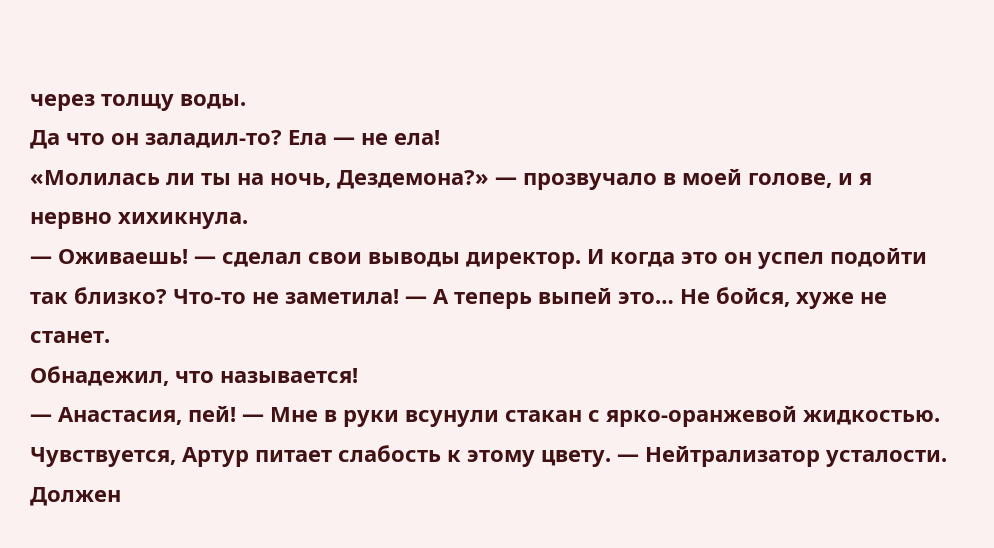через толщу воды.
Да что он заладил-то? Ела — не ела!
«Молилась ли ты на ночь, Дездемона?» — прозвучало в моей голове, и я нервно хихикнула.
— Оживаешь! — сделал свои выводы директор. И когда это он успел подойти так близко? Что-то не заметила! — А теперь выпей это… Не бойся, хуже не станет.
Обнадежил, что называется!
— Анастасия, пей! — Мне в руки всунули стакан с ярко-оранжевой жидкостью. Чувствуется, Артур питает слабость к этому цвету. — Нейтрализатор усталости. Должен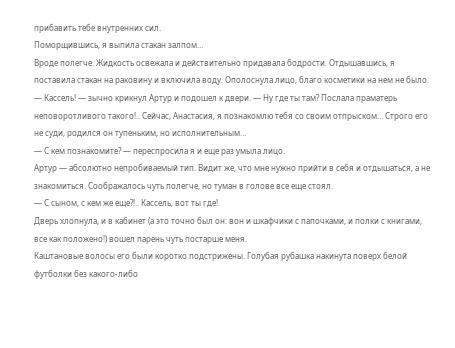прибавить тебе внутренних сил.
Поморщившись, я выпила стакан залпом…
Вроде полегче. Жидкость освежала и действительно придавала бодрости. Отдышавшись, я поставила стакан на раковину и включила воду. Ополоснула лицо, благо косметики на нем не было.
— Кассель! — зычно крикнул Артур и подошел к двери. — Ну где ты там? Послала праматерь неповоротливого такого!.. Сейчас, Анастасия, я познакомлю тебя со своим отпрыском… Строго его не суди, родился он тупеньким, но исполнительным…
— С кем познакомите? — переспросила я и еще раз умыла лицо.
Артур — абсолютно непробиваемый тип. Видит же, что мне нужно прийти в себя и отдышаться, а не знакомиться. Соображалось чуть полегче, но туман в голове все еще стоял.
— С сыном, с кем же еще?!.. Кассель, вот ты где!
Дверь хлопнула, и в кабинет (а это точно был он: вон и шкафчики с папочками, и полки с книгами, все как положено!) вошел парень чуть постарше меня.
Каштановые волосы его были коротко подстрижены. Голубая рубашка накинута поверх белой футболки без какого-либо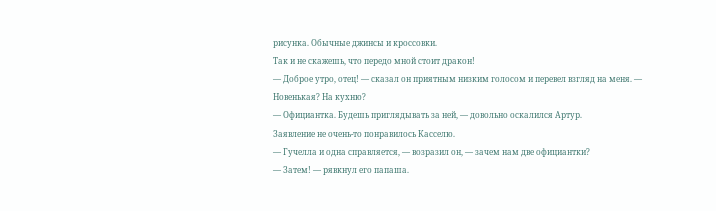рисунка. Обычные джинсы и кроссовки.
Так и не скажешь, что передо мной стоит дракон!
— Доброе утро, отец! — сказал он приятным низким голосом и перевел взгляд на меня. — Новенькая? На кухню?
— Официантка. Будешь приглядывать за ней, — довольно оскалился Артур.
Заявление не очень-то понравилось Касселю.
— Гучелла и одна справляется, — возразил он, — зачем нам две официантки?
— Затем! — рявкнул его папаша.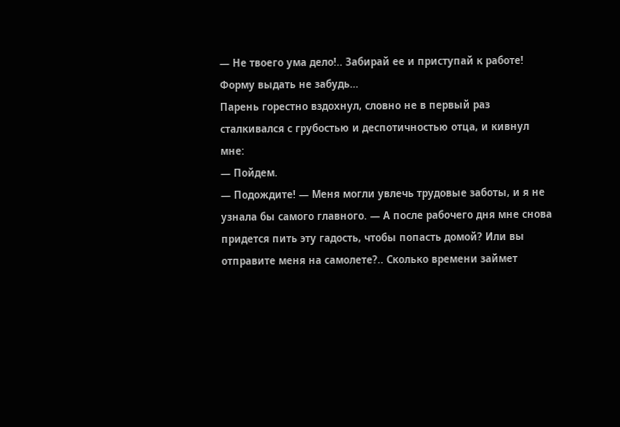— Не твоего ума дело!.. Забирай ее и приступай к работе! Форму выдать не забудь…
Парень горестно вздохнул, словно не в первый раз сталкивался с грубостью и деспотичностью отца, и кивнул мне:
— Пойдем.
— Подождите! — Меня могли увлечь трудовые заботы, и я не узнала бы самого главного. — А после рабочего дня мне снова придется пить эту гадость, чтобы попасть домой? Или вы отправите меня на самолете?.. Сколько времени займет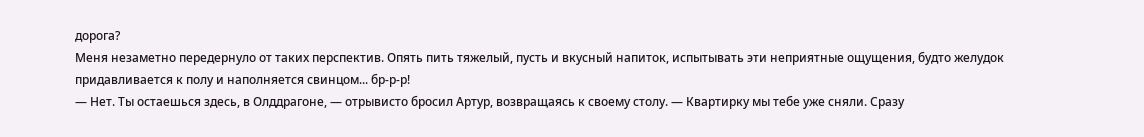дорога?
Меня незаметно передернуло от таких перспектив. Опять пить тяжелый, пусть и вкусный напиток, испытывать эти неприятные ощущения, будто желудок придавливается к полу и наполняется свинцом... бр-р-р!
— Нет. Ты остаешься здесь, в Олддрагоне, — отрывисто бросил Артур, возвращаясь к своему столу. — Квартирку мы тебе уже сняли. Сразу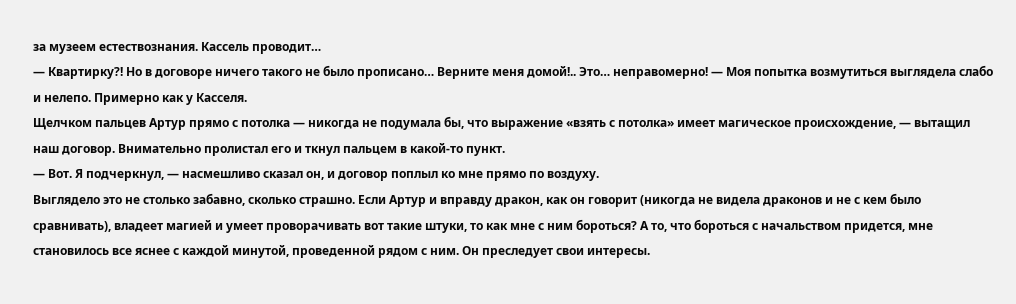за музеем естествознания. Кассель проводит…
— Квартирку?! Но в договоре ничего такого не было прописано… Верните меня домой!.. Это… неправомерно! — Моя попытка возмутиться выглядела слабо и нелепо. Примерно как у Касселя.
Щелчком пальцев Артур прямо с потолка — никогда не подумала бы, что выражение «взять с потолка» имеет магическое происхождение, — вытащил наш договор. Внимательно пролистал его и ткнул пальцем в какой-то пункт.
— Вот. Я подчеркнул, — насмешливо сказал он, и договор поплыл ко мне прямо по воздуху.
Выглядело это не столько забавно, сколько страшно. Если Артур и вправду дракон, как он говорит (никогда не видела драконов и не с кем было сравнивать), владеет магией и умеет проворачивать вот такие штуки, то как мне с ним бороться? А то, что бороться с начальством придется, мне становилось все яснее с каждой минутой, проведенной рядом с ним. Он преследует свои интересы.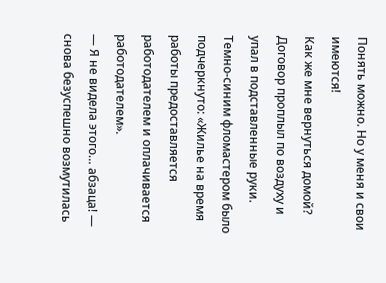Понять можно. Но у меня и свои имеются!
Как же мне вернуться домой?
Договор проплыл по воздуху и упал в подставленные руки. Темно-синим фломастером было подчеркнуто: «Жилье на время работы предоставляется работодателем и оплачивается работодателем».
— Я не видела этого… абзаца! — снова безуспешно возмутилась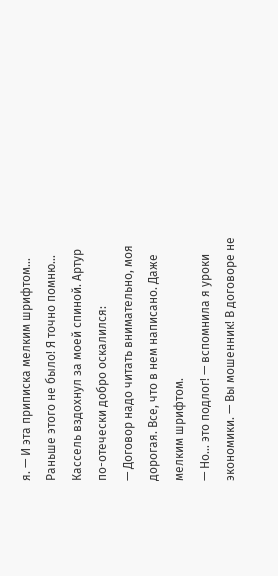я. — И эта приписка мелким шрифтом… Раньше этого не было! Я точно помню…
Кассель вздохнул за моей спиной. Артур по-отечески добро оскалился:
— Договор надо читать внимательно, моя дорогая. Все, что в нем написано. Даже мелким шрифтом.
— Но… это подлог! — вспомнила я уроки экономики. — Вы мошенник! В договоре не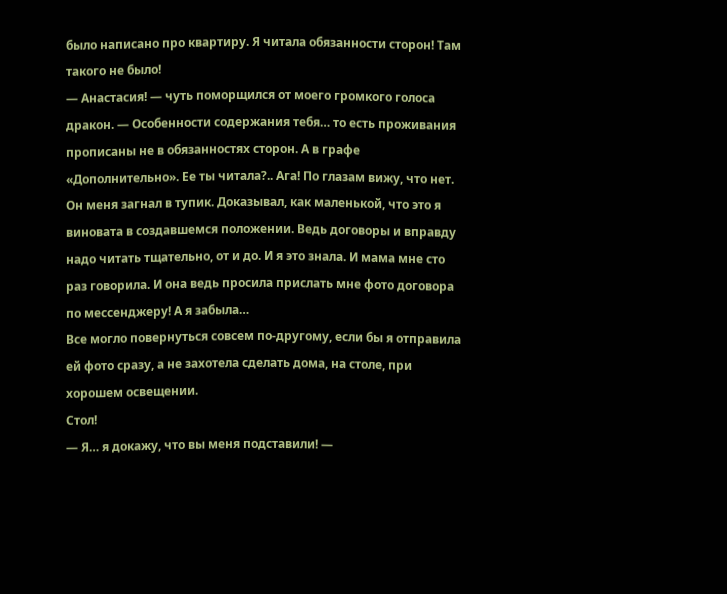было написано про квартиру. Я читала обязанности сторон! Там такого не было!
— Анастасия! — чуть поморщился от моего громкого голоса дракон. — Особенности содержания тебя… то есть проживания прописаны не в обязанностях сторон. А в графе «Дополнительно». Ее ты читала?.. Ага! По глазам вижу, что нет.
Он меня загнал в тупик. Доказывал, как маленькой, что это я виновата в создавшемся положении. Ведь договоры и вправду надо читать тщательно, от и до. И я это знала. И мама мне сто раз говорила. И она ведь просила прислать мне фото договора по мессенджеру! А я забыла…
Все могло повернуться совсем по-другому, если бы я отправила ей фото сразу, а не захотела сделать дома, на столе, при хорошем освещении.
Стол!
— Я… я докажу, что вы меня подставили! —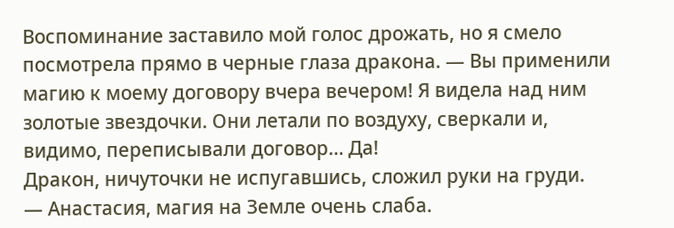Воспоминание заставило мой голос дрожать, но я смело посмотрела прямо в черные глаза дракона. — Вы применили магию к моему договору вчера вечером! Я видела над ним золотые звездочки. Они летали по воздуху, сверкали и, видимо, переписывали договор… Да!
Дракон, ничуточки не испугавшись, сложил руки на груди.
— Анастасия, магия на Земле очень слаба.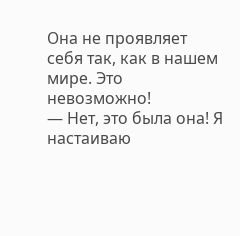Она не проявляет себя так, как в нашем мире. Это невозможно!
— Нет, это была она! Я настаиваю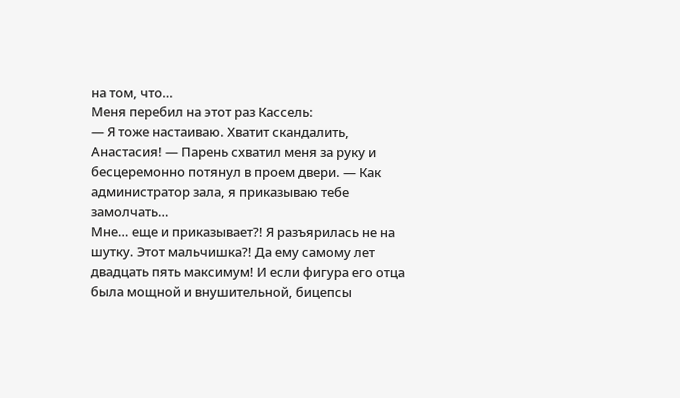на том, что…
Меня перебил на этот раз Кассель:
— Я тоже настаиваю. Хватит скандалить, Анастасия! — Парень схватил меня за руку и бесцеремонно потянул в проем двери. — Как администратор зала, я приказываю тебе замолчать…
Мне… еще и приказывает?! Я разъярилась не на шутку. Этот мальчишка?! Да ему самому лет двадцать пять максимум! И если фигура его отца была мощной и внушительной, бицепсы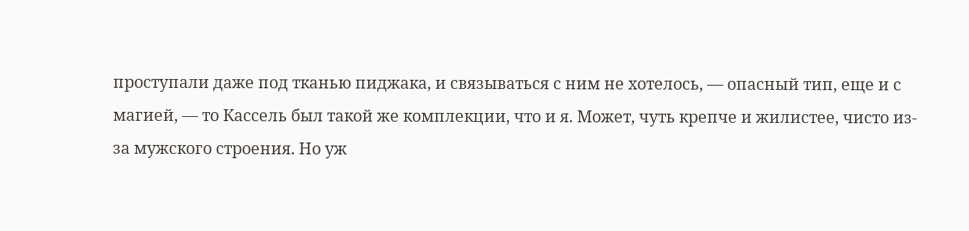проступали даже под тканью пиджака, и связываться с ним не хотелось, — опасный тип, еще и с магией, — то Кассель был такой же комплекции, что и я. Может, чуть крепче и жилистее, чисто из-за мужского строения. Но уж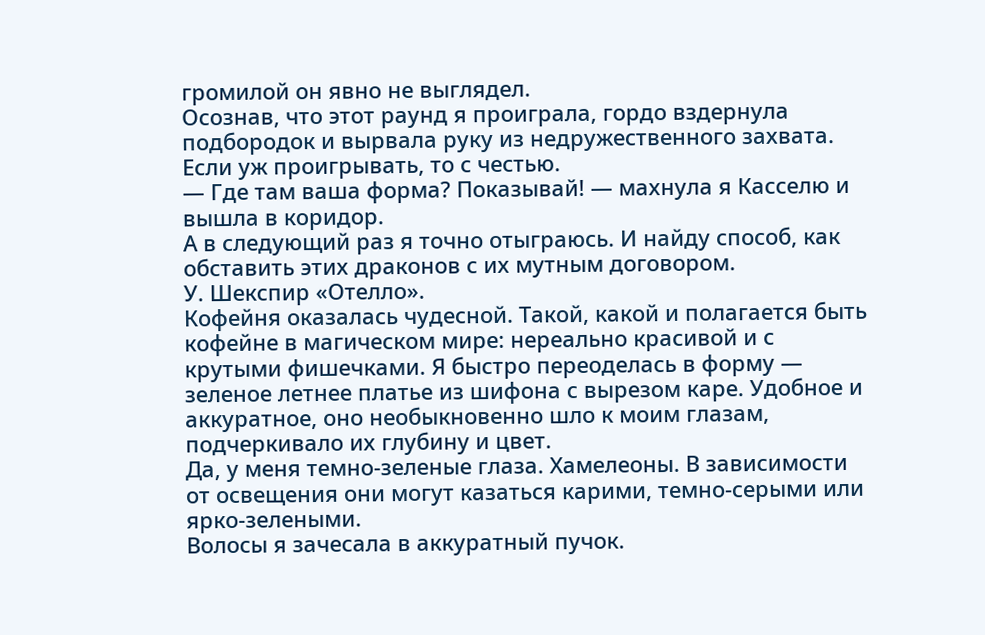громилой он явно не выглядел.
Осознав, что этот раунд я проиграла, гордо вздернула подбородок и вырвала руку из недружественного захвата. Если уж проигрывать, то с честью.
— Где там ваша форма? Показывай! — махнула я Касселю и вышла в коридор.
А в следующий раз я точно отыграюсь. И найду способ, как обставить этих драконов с их мутным договором.
У. Шекспир «Отелло».
Кофейня оказалась чудесной. Такой, какой и полагается быть кофейне в магическом мире: нереально красивой и с крутыми фишечками. Я быстро переоделась в форму — зеленое летнее платье из шифона с вырезом каре. Удобное и аккуратное, оно необыкновенно шло к моим глазам, подчеркивало их глубину и цвет.
Да, у меня темно-зеленые глаза. Хамелеоны. В зависимости от освещения они могут казаться карими, темно-серыми или ярко-зелеными.
Волосы я зачесала в аккуратный пучок.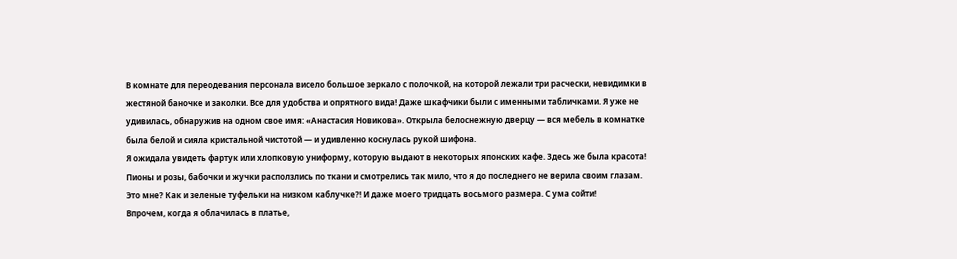В комнате для переодевания персонала висело большое зеркало с полочкой, на которой лежали три расчески, невидимки в жестяной баночке и заколки. Все для удобства и опрятного вида! Даже шкафчики были с именными табличками. Я уже не удивилась, обнаружив на одном свое имя: «Анастасия Новикова». Открыла белоснежную дверцу — вся мебель в комнатке была белой и сияла кристальной чистотой — и удивленно коснулась рукой шифона.
Я ожидала увидеть фартук или хлопковую униформу, которую выдают в некоторых японских кафе. Здесь же была красота! Пионы и розы, бабочки и жучки расползлись по ткани и смотрелись так мило, что я до последнего не верила своим глазам.
Это мне? Как и зеленые туфельки на низком каблучке?! И даже моего тридцать восьмого размера. С ума сойти!
Впрочем, когда я облачилась в платье,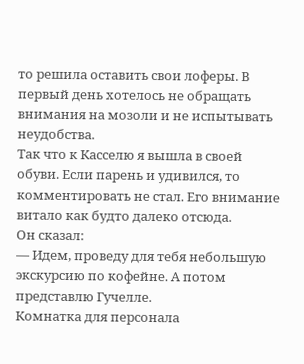то решила оставить свои лоферы. В первый день хотелось не обращать внимания на мозоли и не испытывать неудобства.
Так что к Касселю я вышла в своей обуви. Если парень и удивился, то комментировать не стал. Его внимание витало как будто далеко отсюда.
Он сказал:
— Идем, проведу для тебя небольшую экскурсию по кофейне. А потом представлю Гучелле.
Комнатка для персонала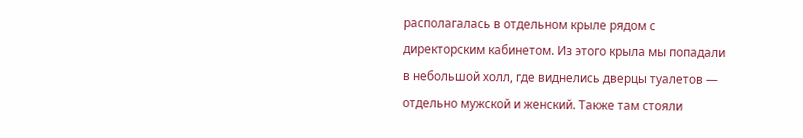располагалась в отдельном крыле рядом с директорским кабинетом. Из этого крыла мы попадали в небольшой холл, где виднелись дверцы туалетов — отдельно мужской и женский. Также там стояли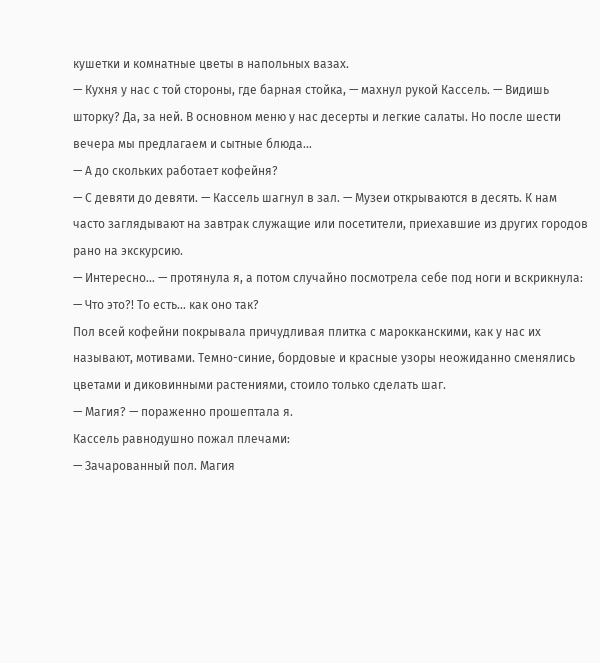кушетки и комнатные цветы в напольных вазах.
— Кухня у нас с той стороны, где барная стойка, — махнул рукой Кассель. — Видишь шторку? Да, за ней. В основном меню у нас десерты и легкие салаты. Но после шести вечера мы предлагаем и сытные блюда…
— А до скольких работает кофейня?
— С девяти до девяти. — Кассель шагнул в зал. — Музеи открываются в десять. К нам часто заглядывают на завтрак служащие или посетители, приехавшие из других городов рано на экскурсию.
— Интересно… — протянула я, а потом случайно посмотрела себе под ноги и вскрикнула: — Что это?! То есть… как оно так?
Пол всей кофейни покрывала причудливая плитка с марокканскими, как у нас их называют, мотивами. Темно-синие, бордовые и красные узоры неожиданно сменялись цветами и диковинными растениями, стоило только сделать шаг.
— Магия? — пораженно прошептала я.
Кассель равнодушно пожал плечами:
— Зачарованный пол. Магия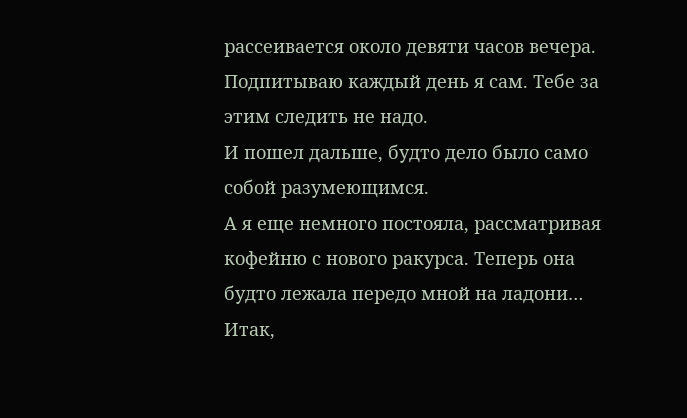рассеивается около девяти часов вечера. Подпитываю каждый день я сам. Тебе за этим следить не надо.
И пошел дальше, будто дело было само собой разумеющимся.
А я еще немного постояла, рассматривая кофейню с нового ракурса. Теперь она будто лежала передо мной на ладони…
Итак,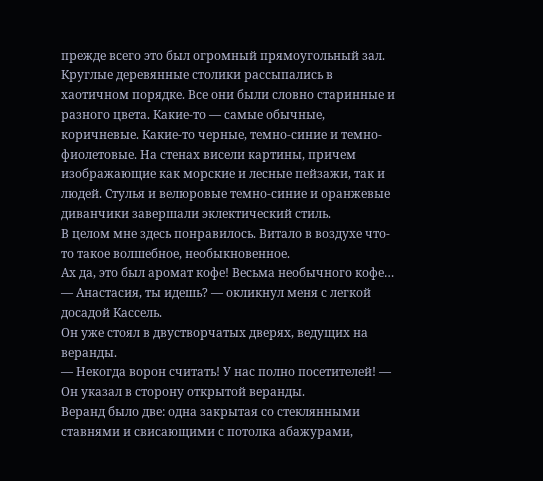прежде всего это был огромный прямоугольный зал. Круглые деревянные столики рассыпались в хаотичном порядке. Все они были словно старинные и разного цвета. Какие-то — самые обычные, коричневые. Какие-то черные, темно-синие и темно-фиолетовые. На стенах висели картины, причем изображающие как морские и лесные пейзажи, так и людей. Стулья и велюровые темно-синие и оранжевые диванчики завершали эклектический стиль.
В целом мне здесь понравилось. Витало в воздухе что-то такое волшебное, необыкновенное.
Ах да, это был аромат кофе! Весьма необычного кофе…
— Анастасия, ты идешь? — окликнул меня с легкой досадой Кассель.
Он уже стоял в двустворчатых дверях, ведущих на веранды.
— Некогда ворон считать! У нас полно посетителей! — Он указал в сторону открытой веранды.
Веранд было две: одна закрытая со стеклянными ставнями и свисающими с потолка абажурами,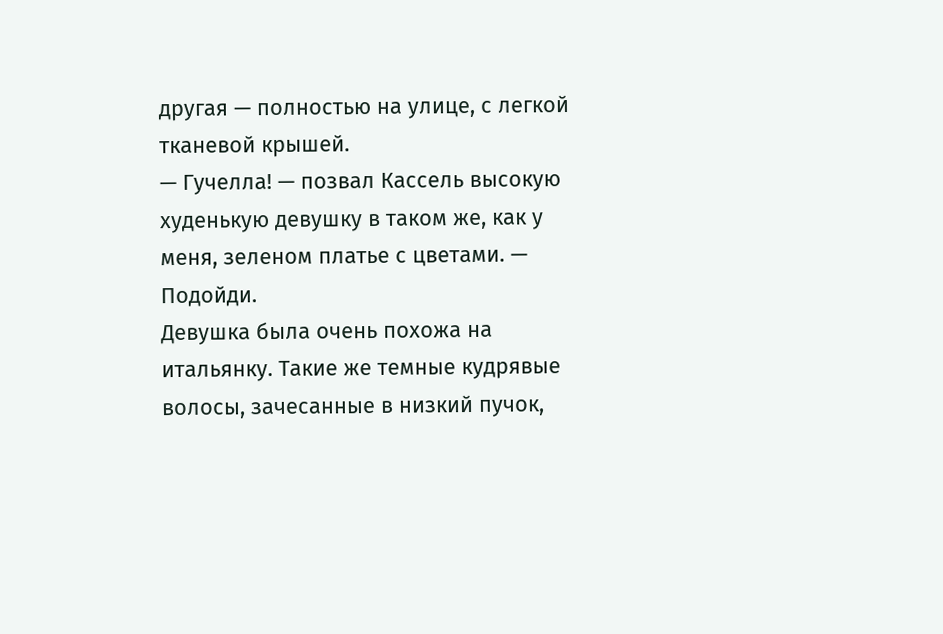другая — полностью на улице, с легкой тканевой крышей.
— Гучелла! — позвал Кассель высокую худенькую девушку в таком же, как у меня, зеленом платье с цветами. — Подойди.
Девушка была очень похожа на итальянку. Такие же темные кудрявые волосы, зачесанные в низкий пучок,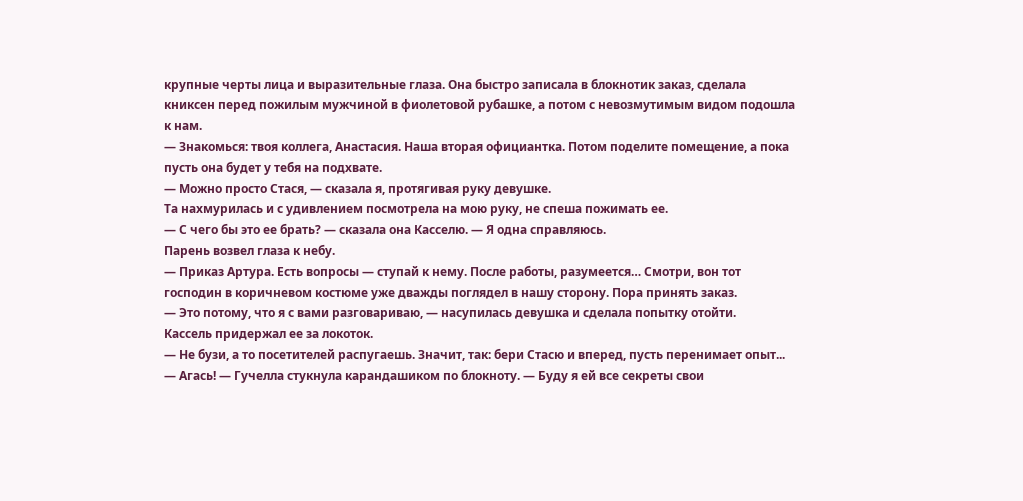крупные черты лица и выразительные глаза. Она быстро записала в блокнотик заказ, сделала книксен перед пожилым мужчиной в фиолетовой рубашке, а потом с невозмутимым видом подошла к нам.
— Знакомься: твоя коллега, Анастасия. Наша вторая официантка. Потом поделите помещение, а пока пусть она будет у тебя на подхвате.
— Можно просто Стася, — сказала я, протягивая руку девушке.
Та нахмурилась и с удивлением посмотрела на мою руку, не спеша пожимать ее.
— С чего бы это ее брать? — сказала она Касселю. — Я одна справляюсь.
Парень возвел глаза к небу.
— Приказ Артура. Есть вопросы — ступай к нему. После работы, разумеется… Смотри, вон тот господин в коричневом костюме уже дважды поглядел в нашу сторону. Пора принять заказ.
— Это потому, что я с вами разговариваю, — насупилась девушка и сделала попытку отойти.
Кассель придержал ее за локоток.
— Не бузи, а то посетителей распугаешь. Значит, так: бери Стасю и вперед, пусть перенимает опыт...
— Агась! — Гучелла стукнула карандашиком по блокноту. — Буду я ей все секреты свои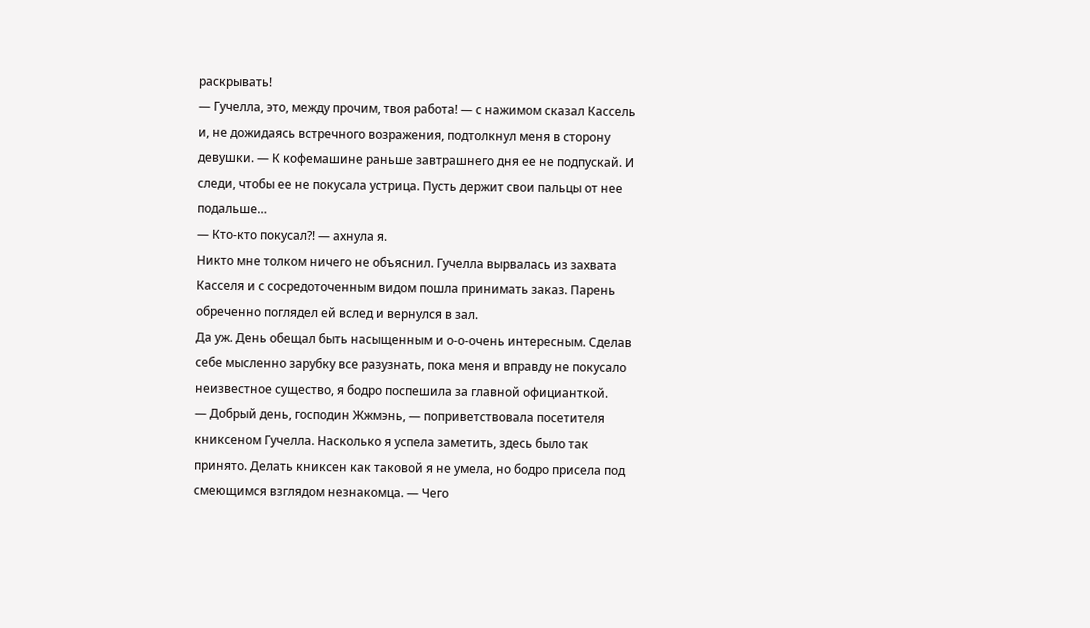раскрывать!
— Гучелла, это, между прочим, твоя работа! — с нажимом сказал Кассель и, не дожидаясь встречного возражения, подтолкнул меня в сторону девушки. — К кофемашине раньше завтрашнего дня ее не подпускай. И следи, чтобы ее не покусала устрица. Пусть держит свои пальцы от нее подальше…
— Кто-кто покусал?! — ахнула я.
Никто мне толком ничего не объяснил. Гучелла вырвалась из захвата Касселя и с сосредоточенным видом пошла принимать заказ. Парень обреченно поглядел ей вслед и вернулся в зал.
Да уж. День обещал быть насыщенным и о-о-очень интересным. Сделав себе мысленно зарубку все разузнать, пока меня и вправду не покусало неизвестное существо, я бодро поспешила за главной официанткой.
— Добрый день, господин Жжмэнь, — поприветствовала посетителя книксеном Гучелла. Насколько я успела заметить, здесь было так принято. Делать книксен как таковой я не умела, но бодро присела под смеющимся взглядом незнакомца. — Чего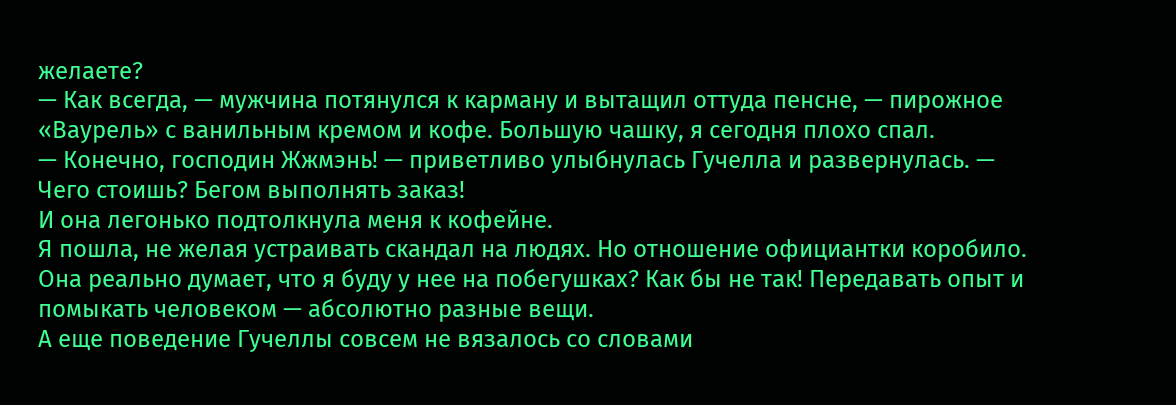желаете?
— Как всегда, — мужчина потянулся к карману и вытащил оттуда пенсне, — пирожное «Ваурель» с ванильным кремом и кофе. Большую чашку, я сегодня плохо спал.
— Конечно, господин Жжмэнь! — приветливо улыбнулась Гучелла и развернулась. — Чего стоишь? Бегом выполнять заказ!
И она легонько подтолкнула меня к кофейне.
Я пошла, не желая устраивать скандал на людях. Но отношение официантки коробило. Она реально думает, что я буду у нее на побегушках? Как бы не так! Передавать опыт и помыкать человеком — абсолютно разные вещи.
А еще поведение Гучеллы совсем не вязалось со словами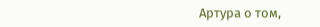Артура о том,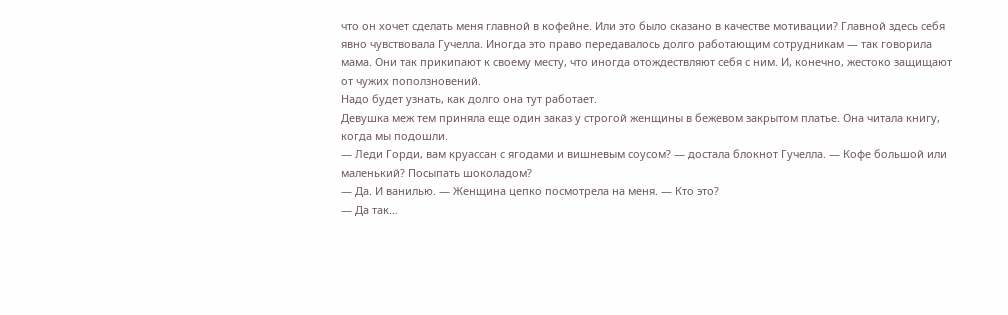что он хочет сделать меня главной в кофейне. Или это было сказано в качестве мотивации? Главной здесь себя явно чувствовала Гучелла. Иногда это право передавалось долго работающим сотрудникам — так говорила мама. Они так прикипают к своему месту, что иногда отождествляют себя с ним. И, конечно, жестоко защищают от чужих поползновений.
Надо будет узнать, как долго она тут работает.
Девушка меж тем приняла еще один заказ у строгой женщины в бежевом закрытом платье. Она читала книгу, когда мы подошли.
— Леди Горди, вам круассан с ягодами и вишневым соусом? — достала блокнот Гучелла. — Кофе большой или маленький? Посыпать шоколадом?
— Да. И ванилью. — Женщина цепко посмотрела на меня. — Кто это?
— Да так…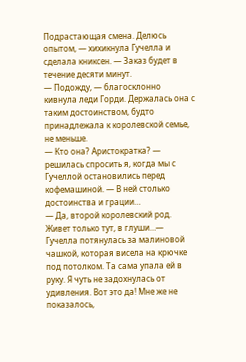Подрастающая смена. Делюсь опытом, — хихикнула Гучелла и сделала книксен. — Заказ будет в течение десяти минут.
— Подожду, — благосклонно кивнула леди Горди. Держалась она с таким достоинством, будто принадлежала к королевской семье, не меньше.
— Кто она? Аристократка? — решилась спросить я, когда мы с Гучеллой остановились перед кофемашиной. — В ней столько достоинства и грации…
— Да, второй королевский род. Живет только тут, в глуши…— Гучелла потянулась за малиновой чашкой, которая висела на крючке под потолком. Та сама упала ей в руку. Я чуть не задохнулась от удивления. Вот это да! Мне же не показалось,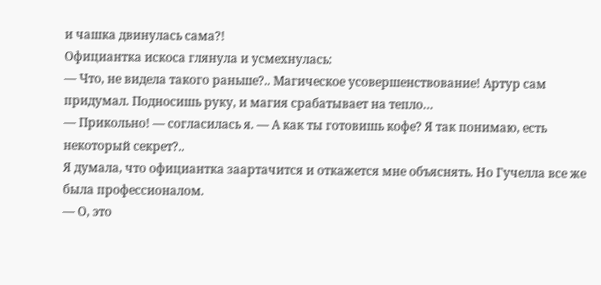и чашка двинулась сама?!
Официантка искоса глянула и усмехнулась:
— Что, не видела такого раньше?.. Магическое усовершенствование! Артур сам придумал. Подносишь руку, и магия срабатывает на тепло…
— Прикольно! — согласилась я. — А как ты готовишь кофе? Я так понимаю, есть некоторый секрет?..
Я думала, что официантка заартачится и откажется мне объяснять. Но Гучелла все же была профессионалом.
— О, это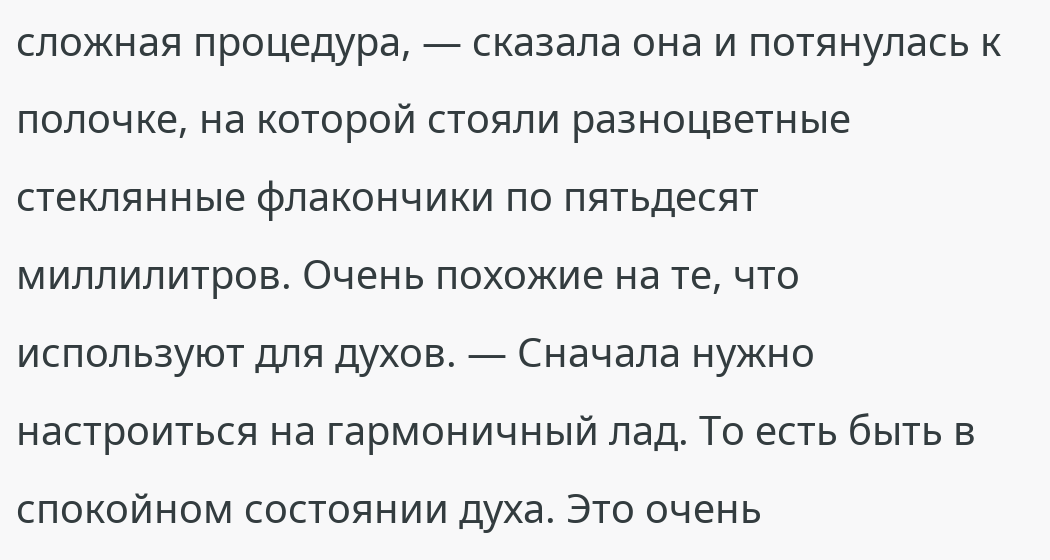сложная процедура, — сказала она и потянулась к полочке, на которой стояли разноцветные стеклянные флакончики по пятьдесят миллилитров. Очень похожие на те, что используют для духов. — Сначала нужно настроиться на гармоничный лад. То есть быть в спокойном состоянии духа. Это очень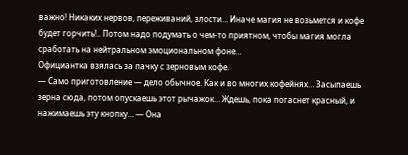важно! Никаких нервов, переживаний, злости… Иначе магия не возьмется и кофе будет горчить!.. Потом надо подумать о чем-то приятном, чтобы магия могла сработать на нейтральном эмоциональном фоне…
Официантка взялась за пачку с зерновым кофе.
— Само приготовление — дело обычное. Как и во многих кофейнях… Засыпаешь зерна сюда, потом опускаешь этот рычажок… Ждешь, пока погаснет красный, и нажимаешь эту кнопку… — Она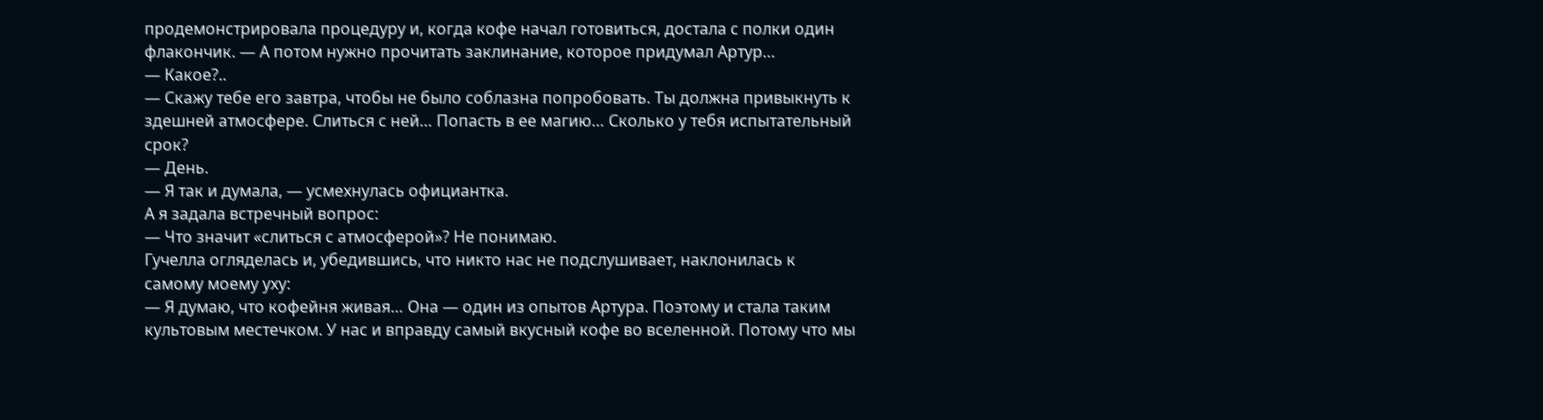продемонстрировала процедуру и, когда кофе начал готовиться, достала с полки один флакончик. — А потом нужно прочитать заклинание, которое придумал Артур…
— Какое?..
— Скажу тебе его завтра, чтобы не было соблазна попробовать. Ты должна привыкнуть к здешней атмосфере. Слиться с ней… Попасть в ее магию… Сколько у тебя испытательный срок?
— День.
— Я так и думала, — усмехнулась официантка.
А я задала встречный вопрос:
— Что значит «слиться с атмосферой»? Не понимаю.
Гучелла огляделась и, убедившись, что никто нас не подслушивает, наклонилась к самому моему уху:
— Я думаю, что кофейня живая… Она — один из опытов Артура. Поэтому и стала таким культовым местечком. У нас и вправду самый вкусный кофе во вселенной. Потому что мы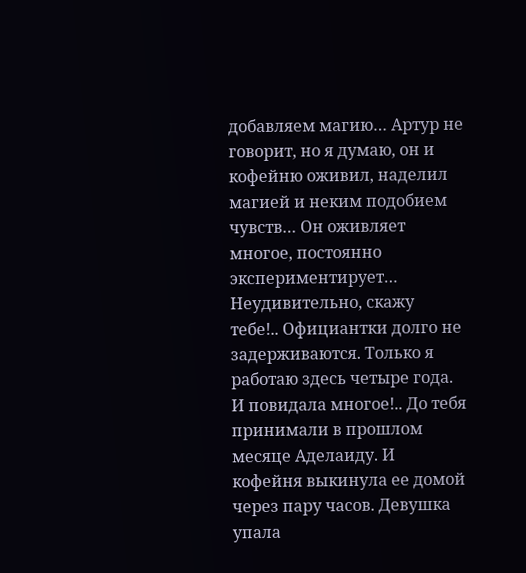добавляем магию… Артур не говорит, но я думаю, он и кофейню оживил, наделил магией и неким подобием чувств… Он оживляет многое, постоянно экспериментирует… Неудивительно, скажу тебе!.. Официантки долго не задерживаются. Только я работаю здесь четыре года. И повидала многое!.. До тебя принимали в прошлом месяце Аделаиду. И кофейня выкинула ее домой через пару часов. Девушка упала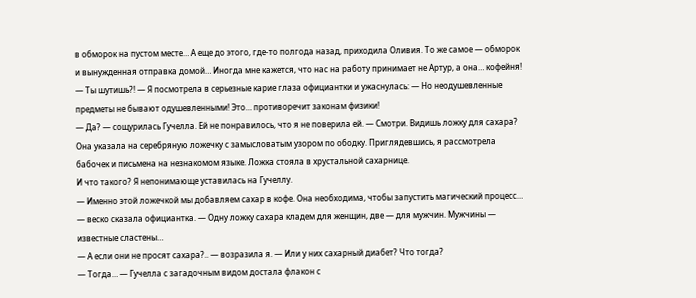в обморок на пустом месте… А еще до этого, где-то полгода назад, приходила Оливия. То же самое — обморок и вынужденная отправка домой… Иногда мне кажется, что нас на работу принимает не Артур, а она… кофейня!
— Ты шутишь?! — Я посмотрела в серьезные карие глаза официантки и ужаснулась: — Но неодушевленные предметы не бывают одушевленными! Это… противоречит законам физики!
— Да? — сощурилась Гучелла. Ей не понравилось, что я не поверила ей. — Смотри. Видишь ложку для сахара?
Она указала на серебряную ложечку с замысловатым узором по ободку. Приглядевшись, я рассмотрела бабочек и письмена на незнакомом языке. Ложка стояла в хрустальной сахарнице.
И что такого? Я непонимающе уставилась на Гучеллу.
— Именно этой ложечкой мы добавляем сахар в кофе. Она необходима, чтобы запустить магический процесс… — веско сказала официантка. — Одну ложку сахара кладем для женщин, две — для мужчин. Мужчины — известные сластены…
— А если они не просят сахара?.. — возразила я. — Или у них сахарный диабет? Что тогда?
— Тогда… — Гучелла с загадочным видом достала флакон с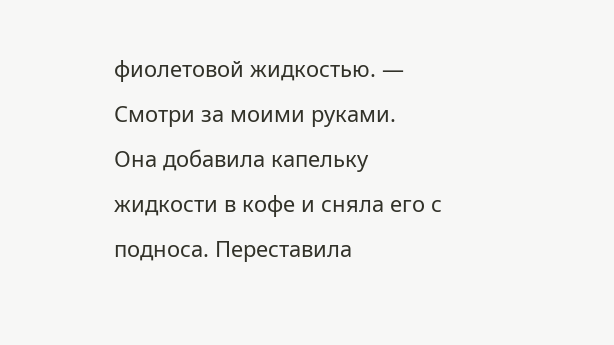фиолетовой жидкостью. — Смотри за моими руками.
Она добавила капельку жидкости в кофе и сняла его с подноса. Переставила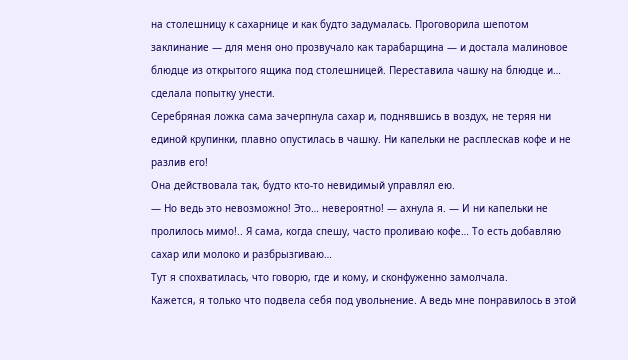на столешницу к сахарнице и как будто задумалась. Проговорила шепотом заклинание — для меня оно прозвучало как тарабарщина — и достала малиновое блюдце из открытого ящика под столешницей. Переставила чашку на блюдце и… сделала попытку унести.
Серебряная ложка сама зачерпнула сахар и, поднявшись в воздух, не теряя ни единой крупинки, плавно опустилась в чашку. Ни капельки не расплескав кофе и не разлив его!
Она действовала так, будто кто-то невидимый управлял ею.
— Но ведь это невозможно! Это… невероятно! — ахнула я. — И ни капельки не пролилось мимо!.. Я сама, когда спешу, часто проливаю кофе… То есть добавляю сахар или молоко и разбрызгиваю…
Тут я спохватилась, что говорю, где и кому, и сконфуженно замолчала.
Кажется, я только что подвела себя под увольнение. А ведь мне понравилось в этой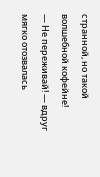странной, но такой волшебной кофейне!
— Не переживай! — вдруг мягко отозвалась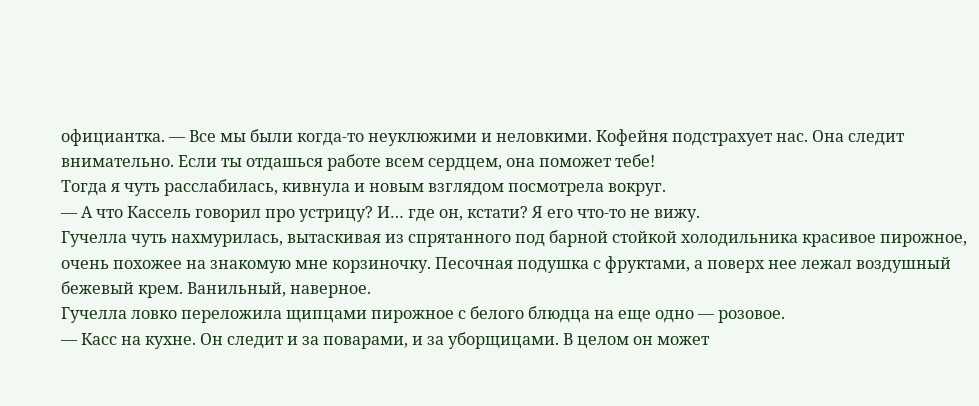официантка. — Все мы были когда-то неуклюжими и неловкими. Кофейня подстрахует нас. Она следит внимательно. Если ты отдашься работе всем сердцем, она поможет тебе!
Тогда я чуть расслабилась, кивнула и новым взглядом посмотрела вокруг.
— А что Кассель говорил про устрицу? И… где он, кстати? Я его что-то не вижу.
Гучелла чуть нахмурилась, вытаскивая из спрятанного под барной стойкой холодильника красивое пирожное, очень похожее на знакомую мне корзиночку. Песочная подушка с фруктами, а поверх нее лежал воздушный бежевый крем. Ванильный, наверное.
Гучелла ловко переложила щипцами пирожное с белого блюдца на еще одно — розовое.
— Касс на кухне. Он следит и за поварами, и за уборщицами. В целом он может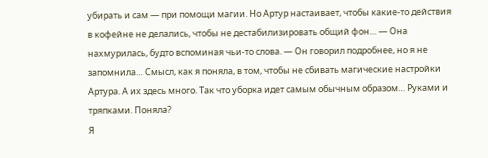убирать и сам — при помощи магии. Но Артур настаивает, чтобы какие-то действия в кофейне не делались, чтобы не дестабилизировать общий фон… — Она нахмурилась, будто вспоминая чьи-то слова. — Он говорил подробнее, но я не запомнила… Смысл, как я поняла, в том, чтобы не сбивать магические настройки Артура. А их здесь много. Так что уборка идет самым обычным образом… Руками и тряпками. Поняла?
Я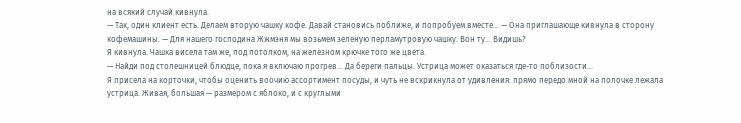на всякий случай кивнула.
— Так, один клиент есть. Делаем вторую чашку кофе. Давай становись поближе, и попробуем вместе… — Она приглашающе кивнула в сторону кофемашины. — Для нашего господина Жжмэня мы возьмем зеленую перламутровую чашку. Вон ту… Видишь?
Я кивнула. Чашка висела там же, под потолком, на железном крючке того же цвета.
— Найди под столешницей блюдце, пока я включаю прогрев… Да береги пальцы. Устрица может оказаться где-то поблизости…
Я присела на корточки, чтобы оценить воочию ассортимент посуды, и чуть не вскрикнула от удивления: прямо передо мной на полочке лежала устрица. Живая, большая — размером с яблоко, и с круглыми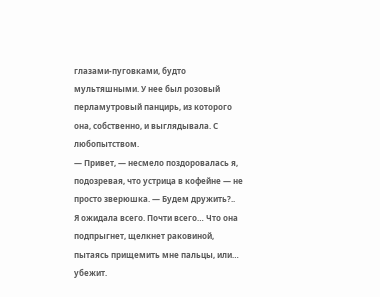глазами-пуговками, будто мультяшными. У нее был розовый перламутровый панцирь, из которого она, собственно, и выглядывала. С любопытством.
— Привет, — несмело поздоровалась я, подозревая, что устрица в кофейне — не просто зверюшка. — Будем дружить?..
Я ожидала всего. Почти всего… Что она подпрыгнет, щелкнет раковиной, пытаясь прищемить мне пальцы, или… убежит.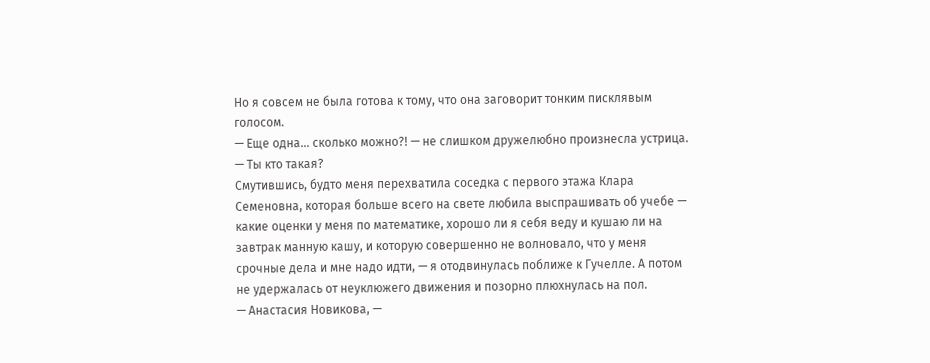Но я совсем не была готова к тому, что она заговорит тонким писклявым голосом.
— Еще одна… сколько можно?! — не слишком дружелюбно произнесла устрица. — Ты кто такая?
Смутившись, будто меня перехватила соседка с первого этажа Клара Семеновна, которая больше всего на свете любила выспрашивать об учебе — какие оценки у меня по математике, хорошо ли я себя веду и кушаю ли на завтрак манную кашу, и которую совершенно не волновало, что у меня срочные дела и мне надо идти, — я отодвинулась поближе к Гучелле. А потом не удержалась от неуклюжего движения и позорно плюхнулась на пол.
— Анастасия Новикова, —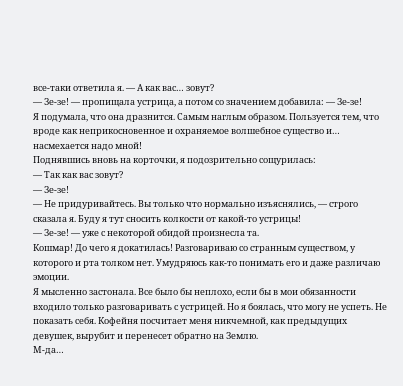все-таки ответила я. — А как вас… зовут?
— Зе-зе! — пропищала устрица, а потом со значением добавила: — Зе-зе!
Я подумала, что она дразнится. Самым наглым образом. Пользуется тем, что вроде как неприкосновенное и охраняемое волшебное существо и… насмехается надо мной!
Поднявшись вновь на корточки, я подозрительно сощурилась:
— Так как вас зовут?
— Зе-зе!
— Не придуривайтесь. Вы только что нормально изъяснялись, — строго сказала я. Буду я тут сносить колкости от какой-то устрицы!
— Зе-зе! — уже с некоторой обидой произнесла та.
Кошмар! До чего я докатилась! Разговариваю со странным существом, у которого и рта толком нет. Умудряюсь как-то понимать его и даже различаю эмоции.
Я мысленно застонала. Все было бы неплохо, если бы в мои обязанности входило только разговаривать с устрицей. Но я боялась, что могу не успеть. Не показать себя. Кофейня посчитает меня никчемной, как предыдущих девушек, вырубит и перенесет обратно на Землю.
М-да…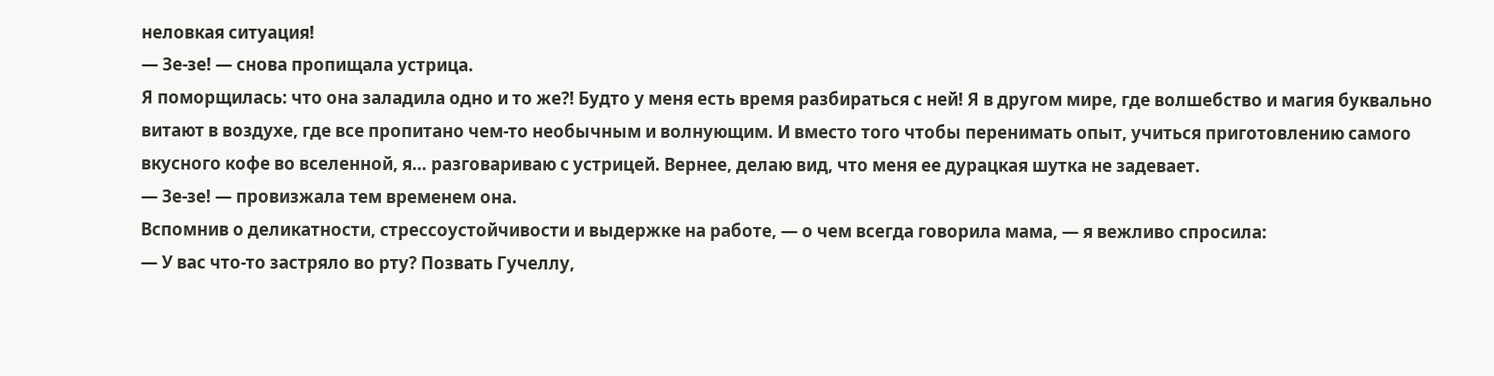неловкая ситуация!
— Зе-зе! — снова пропищала устрица.
Я поморщилась: что она заладила одно и то же?! Будто у меня есть время разбираться с ней! Я в другом мире, где волшебство и магия буквально витают в воздухе, где все пропитано чем-то необычным и волнующим. И вместо того чтобы перенимать опыт, учиться приготовлению самого вкусного кофе во вселенной, я… разговариваю с устрицей. Вернее, делаю вид, что меня ее дурацкая шутка не задевает.
— Зе-зе! — провизжала тем временем она.
Вспомнив о деликатности, стрессоустойчивости и выдержке на работе, — о чем всегда говорила мама, — я вежливо спросила:
— У вас что-то застряло во рту? Позвать Гучеллу,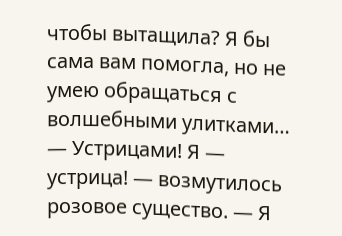чтобы вытащила? Я бы сама вам помогла, но не умею обращаться с волшебными улитками…
— Устрицами! Я — устрица! — возмутилось розовое существо. — Я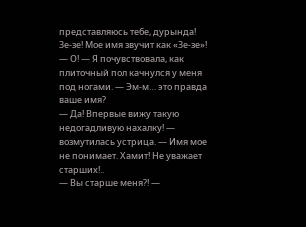представляюсь тебе, дурында! Зе-зе! Мое имя звучит как «Зе-зе»!
— О! — Я почувствовала, как плиточный пол качнулся у меня под ногами. — Эм-м… это правда ваше имя?
— Да! Впервые вижу такую недогадливую нахалку! — возмутилась устрица. — Имя мое не понимает. Хамит! Не уважает старших!..
— Вы старше меня?! —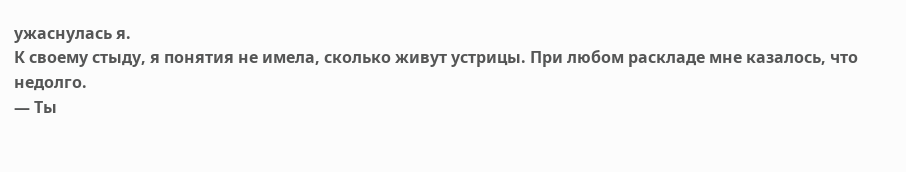ужаснулась я.
К своему стыду, я понятия не имела, сколько живут устрицы. При любом раскладе мне казалось, что недолго.
— Ты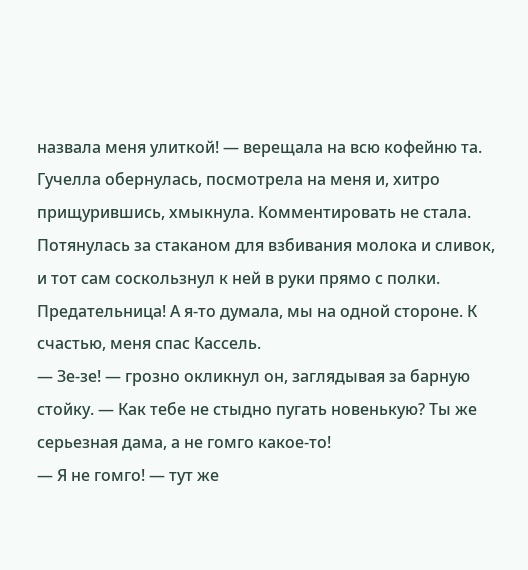назвала меня улиткой! — верещала на всю кофейню та.
Гучелла обернулась, посмотрела на меня и, хитро прищурившись, хмыкнула. Комментировать не стала. Потянулась за стаканом для взбивания молока и сливок, и тот сам соскользнул к ней в руки прямо с полки.
Предательница! А я-то думала, мы на одной стороне. К счастью, меня спас Кассель.
— Зе-зе! — грозно окликнул он, заглядывая за барную стойку. — Как тебе не стыдно пугать новенькую? Ты же серьезная дама, а не гомго какое-то!
— Я не гомго! — тут же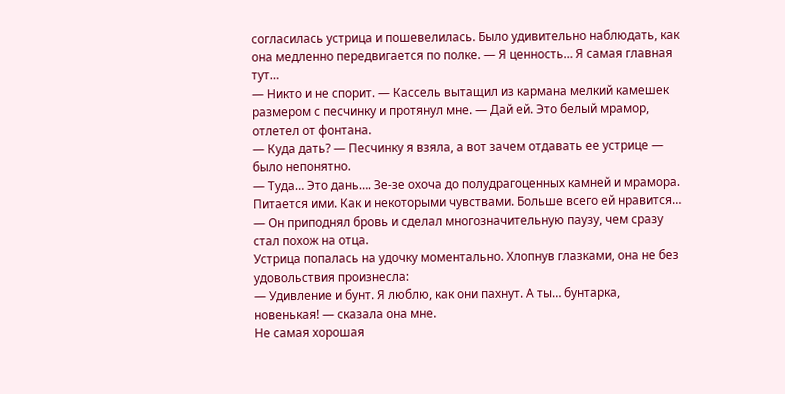согласилась устрица и пошевелилась. Было удивительно наблюдать, как она медленно передвигается по полке. — Я ценность… Я самая главная тут…
— Никто и не спорит. — Кассель вытащил из кармана мелкий камешек размером с песчинку и протянул мне. — Дай ей. Это белый мрамор, отлетел от фонтана.
— Куда дать? — Песчинку я взяла, а вот зачем отдавать ее устрице — было непонятно.
— Туда… Это дань…. Зе-зе охоча до полудрагоценных камней и мрамора. Питается ими. Как и некоторыми чувствами. Больше всего ей нравится… — Он приподнял бровь и сделал многозначительную паузу, чем сразу стал похож на отца.
Устрица попалась на удочку моментально. Хлопнув глазками, она не без удовольствия произнесла:
— Удивление и бунт. Я люблю, как они пахнут. А ты… бунтарка, новенькая! — сказала она мне.
Не самая хорошая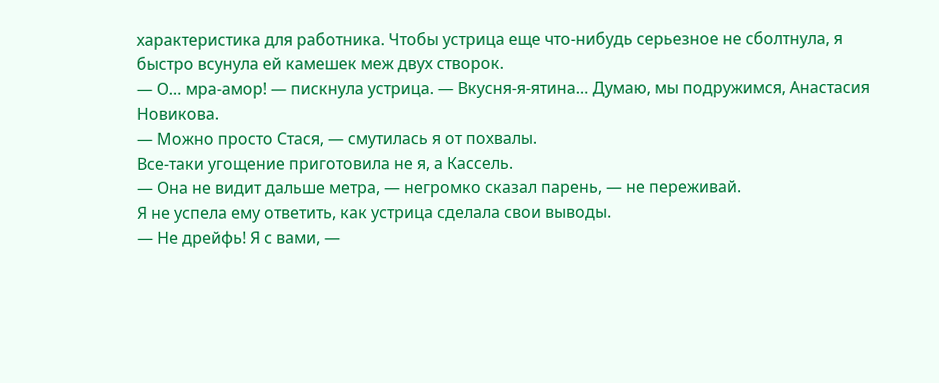характеристика для работника. Чтобы устрица еще что-нибудь серьезное не сболтнула, я быстро всунула ей камешек меж двух створок.
— О… мра-амор! — пискнула устрица. — Вкусня-я-ятина… Думаю, мы подружимся, Анастасия Новикова.
— Можно просто Стася, — смутилась я от похвалы.
Все-таки угощение приготовила не я, а Кассель.
— Она не видит дальше метра, — негромко сказал парень, — не переживай.
Я не успела ему ответить, как устрица сделала свои выводы.
— Не дрейфь! Я с вами, —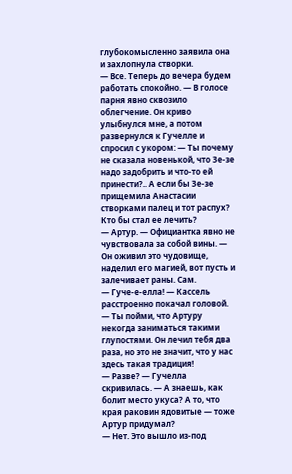глубокомысленно заявила она и захлопнула створки.
— Все. Теперь до вечера будем работать спокойно. — В голосе парня явно сквозило облегчение. Он криво улыбнулся мне, а потом развернулся к Гучелле и спросил с укором: — Ты почему не сказала новенькой, что Зе-зе надо задобрить и что-то ей принести?.. А если бы Зе-зе прищемила Анастасии створками палец и тот распух? Кто бы стал ее лечить?
— Артур. — Официантка явно не чувствовала за собой вины. — Он оживил это чудовище, наделил его магией, вот пусть и залечивает раны. Сам.
— Гуче-е-елла! — Кассель расстроенно покачал головой. — Ты пойми, что Артуру некогда заниматься такими глупостями. Он лечил тебя два раза, но это не значит, что у нас здесь такая традиция!
— Разве? — Гучелла скривилась. — А знаешь, как болит место укуса? А то, что края раковин ядовитые — тоже Артур придумал?
— Нет. Это вышло из-под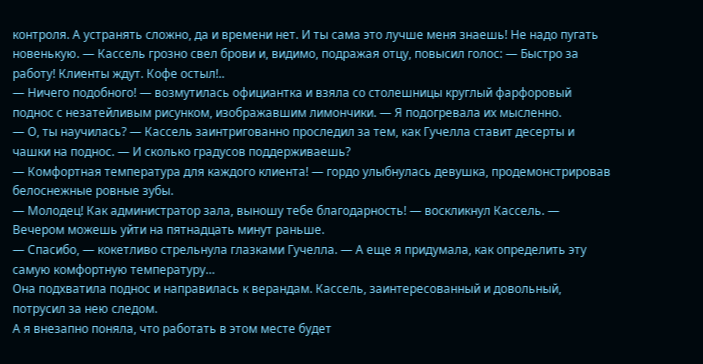контроля. А устранять сложно, да и времени нет. И ты сама это лучше меня знаешь! Не надо пугать новенькую. — Кассель грозно свел брови и, видимо, подражая отцу, повысил голос: — Быстро за работу! Клиенты ждут. Кофе остыл!..
— Ничего подобного! — возмутилась официантка и взяла со столешницы круглый фарфоровый поднос с незатейливым рисунком, изображавшим лимончики. — Я подогревала их мысленно.
— О, ты научилась? — Кассель заинтригованно проследил за тем, как Гучелла ставит десерты и чашки на поднос. — И сколько градусов поддерживаешь?
— Комфортная температура для каждого клиента! — гордо улыбнулась девушка, продемонстрировав белоснежные ровные зубы.
— Молодец! Как администратор зала, выношу тебе благодарность! — воскликнул Кассель. — Вечером можешь уйти на пятнадцать минут раньше.
— Спасибо, — кокетливо стрельнула глазками Гучелла. — А еще я придумала, как определить эту самую комфортную температуру…
Она подхватила поднос и направилась к верандам. Кассель, заинтересованный и довольный, потрусил за нею следом.
А я внезапно поняла, что работать в этом месте будет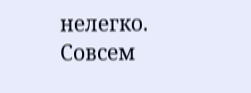нелегко. Совсем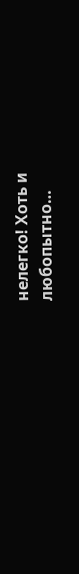нелегко! Хоть и любопытно…